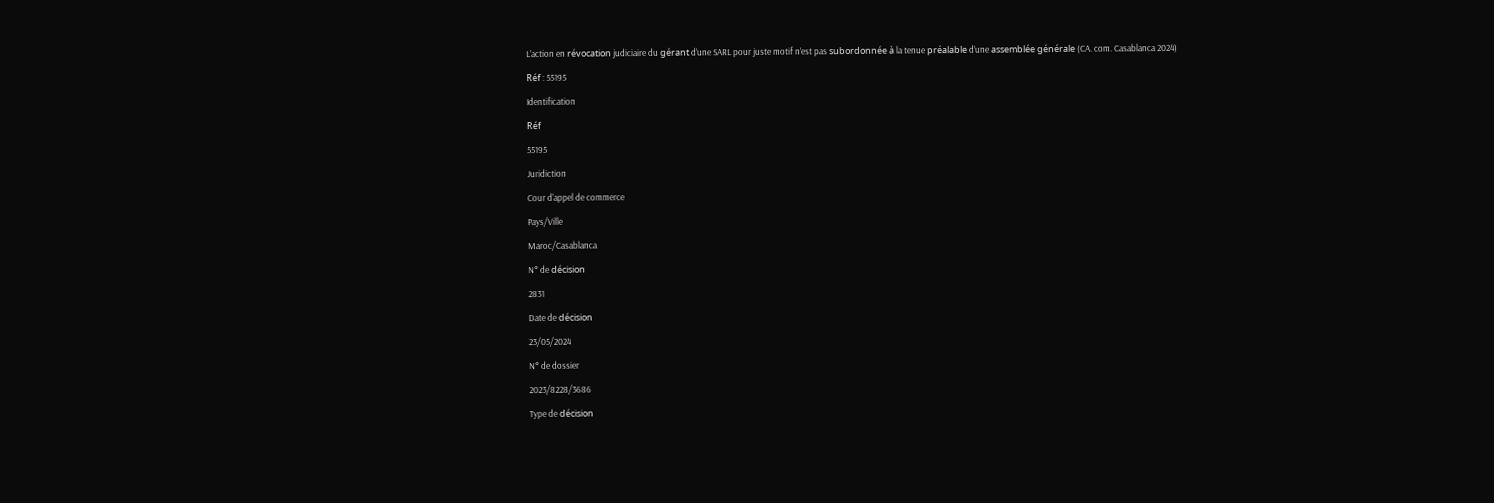L’action en révocation judiciaire du gérant d’une SARL pour juste motif n’est pas subordonnée à la tenue préalable d’une assemblée générale (CA. com. Casablanca 2024)

Réf : 55195

Identification

Réf

55195

Juridiction

Cour d'appel de commerce

Pays/Ville

Maroc/Casablanca

N° de décision

2831

Date de décision

23/05/2024

N° de dossier

2023/8228/3686

Type de décision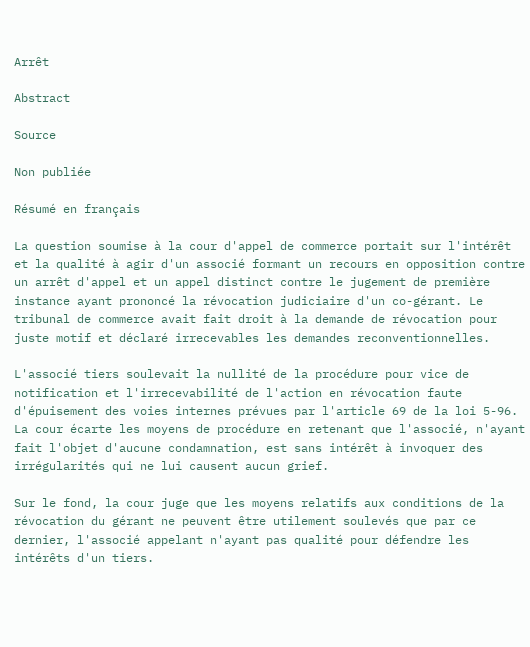Arrêt

Abstract

Source

Non publiée

Résumé en français

La question soumise à la cour d'appel de commerce portait sur l'intérêt et la qualité à agir d'un associé formant un recours en opposition contre un arrêt d'appel et un appel distinct contre le jugement de première instance ayant prononcé la révocation judiciaire d'un co-gérant. Le tribunal de commerce avait fait droit à la demande de révocation pour juste motif et déclaré irrecevables les demandes reconventionnelles.

L'associé tiers soulevait la nullité de la procédure pour vice de notification et l'irrecevabilité de l'action en révocation faute d'épuisement des voies internes prévues par l'article 69 de la loi 5-96. La cour écarte les moyens de procédure en retenant que l'associé, n'ayant fait l'objet d'aucune condamnation, est sans intérêt à invoquer des irrégularités qui ne lui causent aucun grief.

Sur le fond, la cour juge que les moyens relatifs aux conditions de la révocation du gérant ne peuvent être utilement soulevés que par ce dernier, l'associé appelant n'ayant pas qualité pour défendre les intérêts d'un tiers.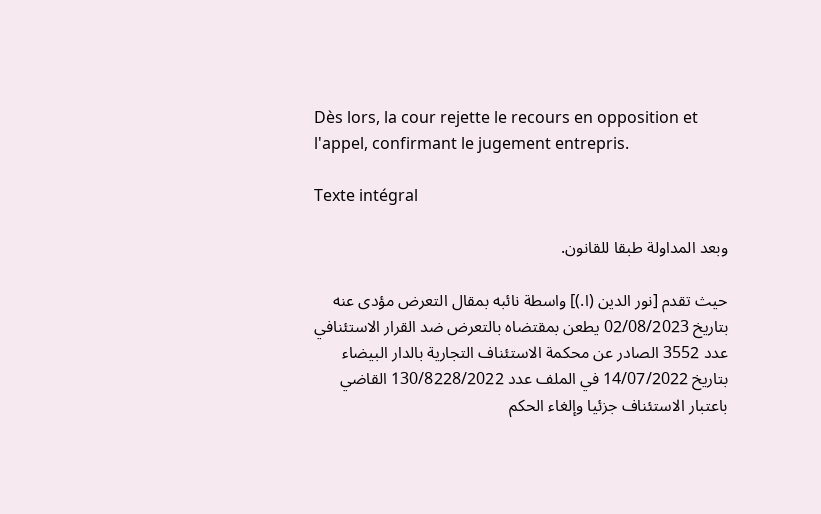Dès lors, la cour rejette le recours en opposition et l'appel, confirmant le jugement entrepris.

Texte intégral

وبعد المداولة طبقا للقانون.

حيث تقدم [نور الدين (ا.)] واسطة نائبه بمقال التعرض مؤدى عنه بتاريخ 02/08/2023 يطعن بمقتضاه بالتعرض ضد القرار الاستئنافي عدد 3552 الصادر عن محكمة الاستئناف التجارية بالدار البيضاء بتاريخ 14/07/2022 في الملف عدد 130/8228/2022 القاضي باعتبار الاستئناف جزئيا وإلغاء الحكم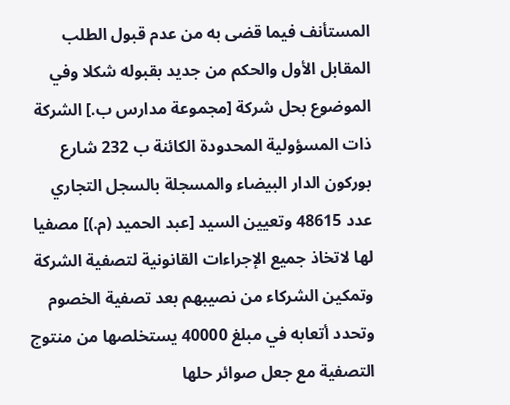المستأنف فيما قضى به من عدم قبول الطلب المقابل الأول والحكم من جديد بقبوله شكلا وفي الموضوع بحل شركة [مجموعة مدارس ب.] الشركة ذات المسؤولية المحدودة الكائنة ب 232 شارع بوركون الدار البيضاء والمسجلة بالسجل التجاري عدد 48615 وتعيين السيد [عبد الحميد (م.)] مصفيا لها لاتخاذ جميع الإجراءات القانونية لتصفية الشركة وتمكين الشركاء من نصيبهم بعد تصفية الخصوم وتحدد أتعابه في مبلغ 40000 يستخلصها من منتوج التصفية مع جعل صوائر حلها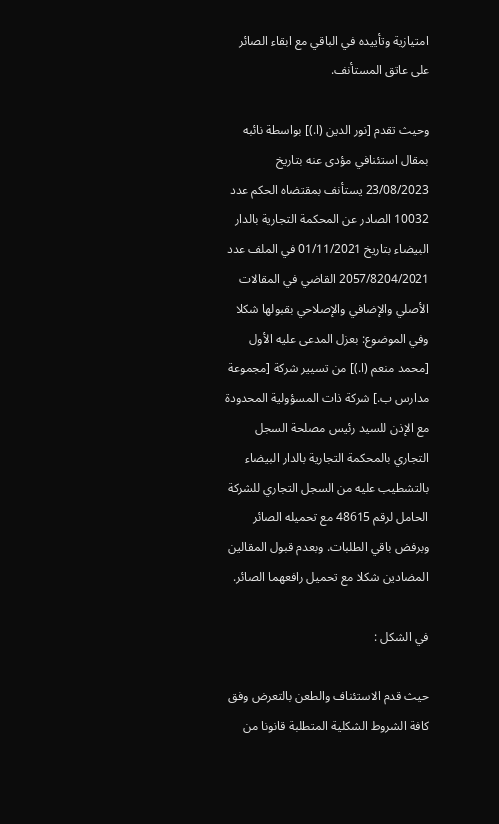امتيازية وتأييده في الباقي مع ابقاء الصائر على عاتق المستأنف.

وحيث تقدم [نور الدين (ا.)] بواسطة نائبه بمقال استئنافي مؤدى عنه بتاريخ 23/08/2023 يستأنف بمقتضاه الحكم عدد 10032 الصادر عن المحكمة التجارية بالدار البيضاء بتاريخ 01/11/2021 في الملف عدد 2057/8204/2021 القاضي في المقالات الأصلي والإضافي والإصلاحي بقبولها شكلا وفي الموضوع: بعزل المدعى عليه الأول [محمد منعم (ا.)] من تسيير شركة [مجموعة مدارس ب.] شركة ذات المسؤولية المحدودة مع الإذن للسيد رئيس مصلحة السجل التجاري بالمحكمة التجارية بالدار البيضاء بالتشطيب عليه من السجل التجاري للشركة الحامل لرقم 48615 مع تحميله الصائر وبرفض باقي الطلبات. وبعدم قبول المقالين المضادين شكلا مع تحميل رافعهما الصائر.

في الشكل :

حيث قدم الاستئناف والطعن بالتعرض وفق كافة الشروط الشكلية المتطلبة قانونا من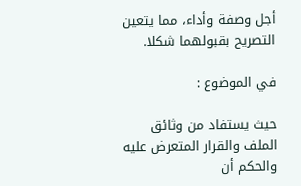أجل وصفة وأداء، مما يتعين التصريح بقبولهما شكلا.

في الموضوع :

حيث يستفاد من وثائق الملف والقرار المتعرض عليه والحكم أن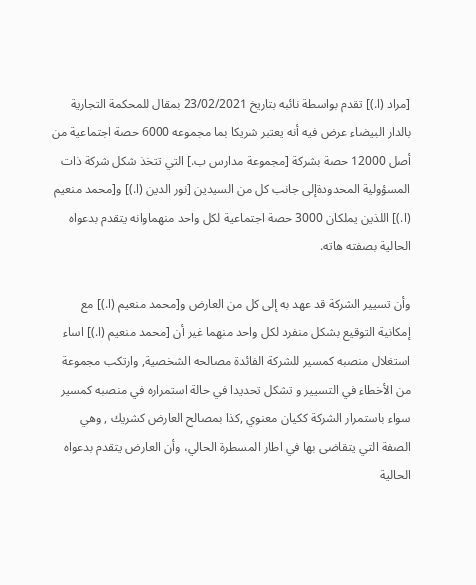[مراد (ا.)] تقدم بواسطة نائبه بتاريخ 23/02/2021 بمقال للمحكمة التجارية بالدار البيضاء عرض فيه أنه يعتبر شريكا بما مجموعه 6000 حصة اجتماعية من أصل 12000 حصة بشركة [مجموعة مدارس ب.] التي تتخذ شكل شركة ذات المسؤولية المحدودةإلى جانب كل من السيدين [نور الدين (ا.)] و[محمد منعیم (ا.)] اللذين يملكان 3000 حصة اجتماعية لكل واحد منهماوانه يتقدم بدعواه الحالية بصفته هاته.

وأن تسيير الشركة قد عهد به إلى كل من العارض و[محمد منعیم (ا.)] مع إمكانية التوقيع بشكل منفرد لكل واحد منهما غير أن [محمد منعیم (ا.)] اساء استغلال منصبه كمسير للشركة الفائدة مصالحه الشخصية, وارتكب مجموعة من الأخطاء في التسيير و تشكل تحديدا في حالة استمراره في منصبه كمسير سواء باستمرار الشركة ككيان معنوي ,كذا بمصالح العارض كشريك , وهي الصفة التي يتقاضى بها في اطار المسطرة الحالي، وأن العارض يتقدم بدعواه الحالية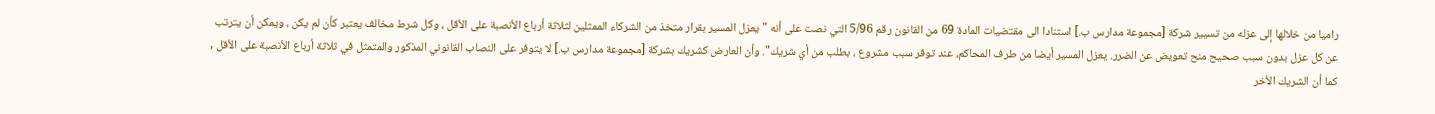راميا من خلالها إلى عزله من تسيير شركة [مجموعة مدارس ب.] استنادا الى مقتضيات المادة 69 من القانون رقم 5/96 التي نصت على أنه " يعزل المسير بقرار متخذ من الشركاء الممثلين لثلاثة أرباع الأنصبة على الأقل ، وكل شرط مخالف يعتبر كأن لم يكن ، ويمكن أن يترتب عن كل عزل بدون سبب صحيح منح تعويض عن الضرر. يعزل المسير أيضا من طرف المحاكم، عند توفر سبب مشروع ، بطلب من أي شريك". وأن العارض كشريك بشركة [مجموعة مدارس ب.] لا يتوفر على النصاب القانوني المذكور والمتمثل في ثلاثة أرباع الأنصبة على الأقل , كما أن الشريك الأخر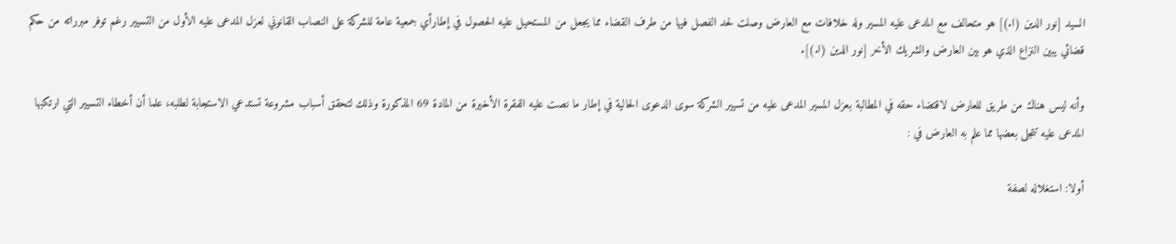السيد [نور الدين (ا.)] هو متحالف مع المدعى عليه المسير وله خلافات مع العارض وصلت لحد الفصل فيها من طرف القضاء مما يجعل من المستحيل عليه الحصول في إطارأي جمعية عامة للشركة على النصاب القانوني لعزل المدعى عليه الأول من التسيير رغم توفر مبرراته من حكم قضائي يبين النزاع الذي هو بين العارض والشريك الأخر [نور الدين (ا.)].

وأنه ليس هناك من طريق للعارض لاقتضاء حقه في المطالبة بعزل المسير المدعى عليه من تسيير الشركة سوى الدعوى الحالية في إطار ما نصت عليه الفقرة الأخيرة من المادة 69 المذكورة وذلك لتحقق أسباب مشروعة تستدعي الاستجابة لطلبه، علما أن أخطاء التسيير التي ارتكبها المدعى عليه تتجلى بعضها مما علم به العارض في :

أولا: استغلاله لصفة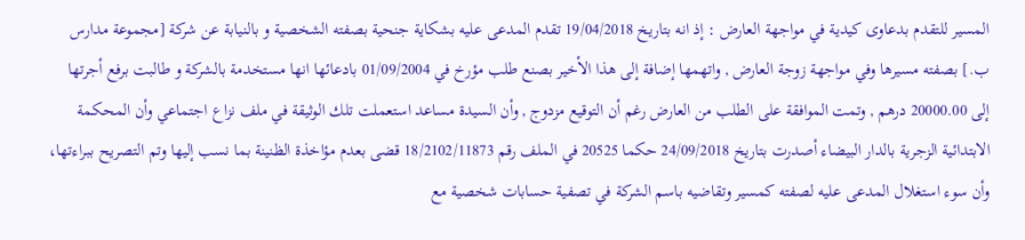المسير للتقدم بدعاوی کیدية في مواجهة العارض : إذ انه بتاريخ 19/04/2018 تقدم المدعى عليه بشكاية جنحية بصفته الشخصية و بالنيابة عن شركة [مجموعة مدارس ب.] بصفته مسیرها وفي مواجهة زوجة العارض , واتهمها إضافة إلى هذا الأخير بصنع طلب مؤرخ في 01/09/2004 بادعائها انها مستخدمة بالشركة و طالبت برفع أجرتها إلى 20000.00 درهم , وتمت الموافقة على الطلب من العارض رغم أن التوقيع مزدوج , وأن السيدة مساعد استعملت تلك الوثيقة في ملف نزاع اجتماعي وأن المحكمة الابتدائية الزجرية بالدار البيضاء أصدرت بتاريخ 24/09/2018 حكما 20525 في الملف رقم 18/2102/11873 قضى بعدم مؤاخذة الظنينة بما نسب إليها وتم التصريح ببراءتها، وأن سوء استغلال المدعى عليه لصفته كمسير وتقاضيه باسم الشركة في تصفية حسابات شخصية مع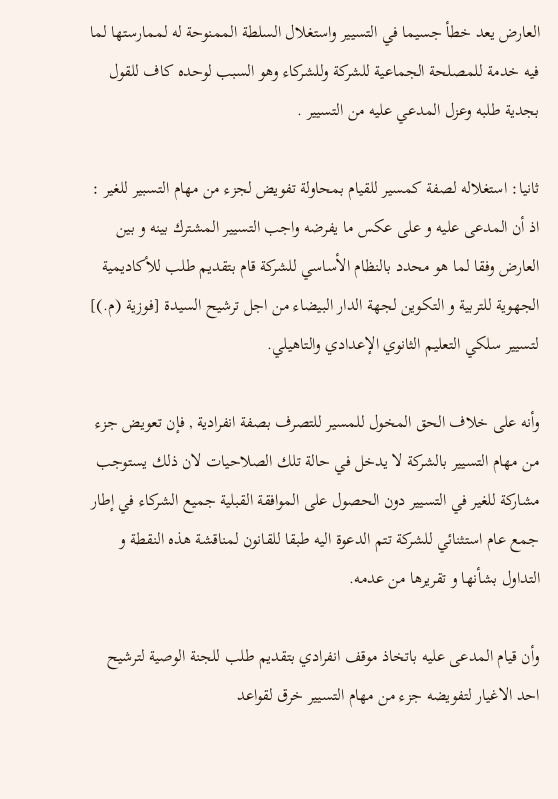العارض يعد خطأ جسيما في التسيير واستغلال السلطة الممنوحة له لممارستها لما فيه خدمة للمصلحة الجماعية للشركة وللشركاء وهو السبب لوحده كاف للقول بجدية طلبه وعزل المدعي عليه من التسيير .

ثانيا: استغلاله لصفة كمسير للقيام بمحاولة تفويض لجزء من مهام التسبير للغير : اذ أن المدعى عليه و على عكس ما يفرضه واجب التسيير المشترك بينه و بين العارض وفقا لما هو محدد بالنظام الأساسي للشركة قام بتقديم طلب للأكاديمية الجهوية للتربية و التكوين لجهة الدار البيضاء من اجل ترشيح السيدة [فوزية (م.)] لتسيير سلكي التعليم الثانوي الإعدادي والتاهيلي.

وأنه على خلاف الحق المخول للمسير للتصرف بصفة انفرادية , فإن تعویض جزء من مهام التسيير بالشركة لا يدخل في حالة تلك الصلاحيات لان ذلك يستوجب مشاركة للغير في التسيير دون الحصول على الموافقة القبلية جميع الشركاء في إطار جمع عام استثنائي للشركة تتم الدعوة اليه طبقا للقانون لمناقشة هذه النقطة و التداول بشأنها و تقريرها من عدمه.

وأن قيام المدعى عليه باتخاذ موقف انفرادي بتقديم طلب للجنة الوصية لترشيح احد الاغيار لتفويضه جزء من مهام التسيير خرق لقواعد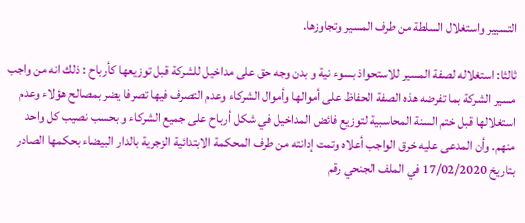التسيير واستغلال السلطة من طرف المسير وتجاوزها.

ثالثا: استغلاله لصفة المسير للاستحواذ بسوء نية و بدن وجه حق على مداخيل للشركة قبل توزيعها كأرباح : ذلك انه من واجب مسير الشركة بما تفرضه هذه الصفة الحفاظ على أموالها وأموال الشركاء وعدم التصرف فيها تصرفا يضر بمصالح هؤلاء وعدم استغلالها قبل ختم السنة المحاسبية لتوزيع فائض المداخيل في شكل أرباح على جميع الشركاء و بحسب نصيب كل واحد منهم. وأن المدعى عليه خرق الواجب أعلاه وتمت إدانته من طرف المحكمة الابتدائية الزجرية بالدار البيضاء بحكمها الصادر بتاريخ 17/02/2020 في الملف الجنحي رقم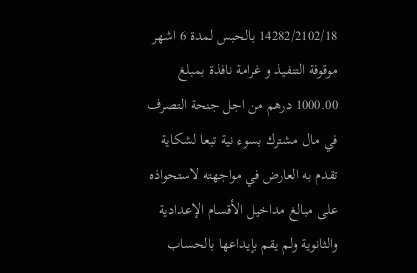14282/2102/18 بالحبس لمدة 6 اشهر موقوفة التنفيذ و غرامة نافذة بمبلغ 1000.00 درهم من اجل جنحة التصرف في مال مشترك بسوء نية تبعا لشكاية تقدم به العارض في مواجهته لاستحواذه على مبالغ مداخيل الأقسام الإعدادية والثانوية ولم يقم بإيداعها بالحساب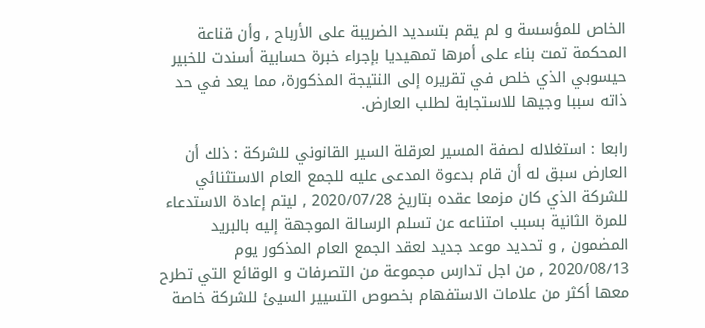الخاص للمؤسسة و لم يقم بتسديد الضريبة على الأرباح , وأن قناعة المحكمة تمت بناء على أمرها تمهیدیا بإجراء خبرة حسابية أسندت للخبير حيسوبي الذي خلص في تقريره إلى النتيجة المذكورة، مما يعد في حد ذاته سببا وجيها للاستجابة لطلب العارض.

رابعا : استغلاله لصفة المسير لعرقلة السير القانوني للشركة : ذلك أن العارض سبق له أن قام بدعوة المدعى عليه للجمع العام الاستثنائي للشركة الذي كان مزمعا عقده بتاريخ 2020/07/28 , ليتم إعادة الاستدعاء للمرة الثانية بسبب امتناعه عن تسلم الرسالة الموجهة إليه بالبريد المضمون , و تحديد موعد جديد لعقد الجمع العام المذكور يوم 2020/08/13 , من اجل تدارس مجموعة من التصرفات و الوقائع التي تطرح معها أكثر من علامات الاستفهام بخصوص التسيير السيئ للشركة خاصة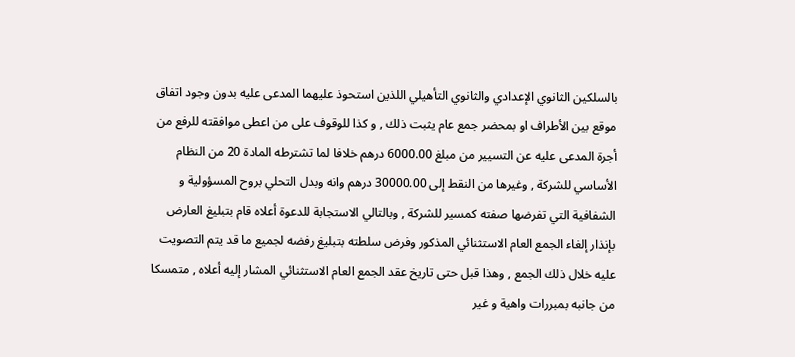بالسلكين الثانوي الإعدادي والثانوي التأهيلي اللذين استحوذ عليهما المدعى عليه بدون وجود اتفاق موقع بين الأطراف او بمحضر جمع عام يثبت ذلك , و كذا للوقوف على من اعطى موافقته للرفع من أجرة المدعى عليه عن التسيير من مبلغ 6000.00 درهم خلافا لما تشترطه المادة 20 من النظام الأساسي للشركة , وغيرها من النقط إلى 30000.00 درهم وانه وبدل التحلي بروح المسؤولية و الشفافية التي تفرضها صفته كمسير للشركة , وبالتالي الاستجابة للدعوة أعلاه قام بتبليغ العارض بإنذار إلغاء الجمع العام الاستثنائي المذكور وفرض سلطته بتبليغ رفضه لجميع ما قد يتم التصويت عليه خلال ذلك الجمع , وهذا قبل حتى تاريخ عقد الجمع العام الاستثنائي المشار إليه أعلاه , متمسكا من جانبه بمبررات واهية و غير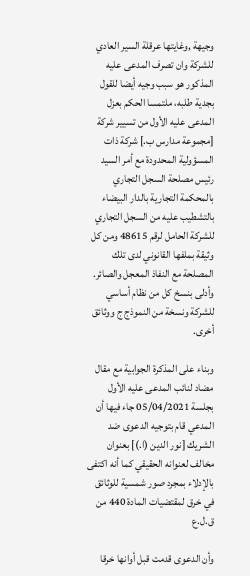وجيهة ,وغايتها عرقلة السير العادي للشركة وان تصرف المدعى عليه المذكور هو سبب وجيه أيضا للقول بجدية طلبه، ملتمسا الحكم بعزل المدعى عليه الأول من تسيير شركة [مجموعة مدارس ب.] شركة ذات المسؤولية المحدودة مع أمر السيد رئيس مصلحة السجل التجاري بالمحكمة التجارية بالدار البيضاء بالتشطيب عليه من السجل التجاري للشركة الحامل لرقم 48615 ومن كل وثيقة بملفها القانوني لدى تلك المصلحة مع النفاذ المعجل والصائر. وأدلى بنسخ كل من نظام أساسي للشركة ونسخة من النموذج ج ووثائق أخرى.

وبناء على المذكرة الجوابية مع مقال مضاد لنائب المدعى عليه الأول بجلسة 05/04/2021 جاء فيها أن المدعي قام بتوجيه الدعوى ضد الشريك [نور الدين (ا.)] بعنوان مخالف لعنوانه الحقيقي كما أنه اكتفى بالإدلاء بمجرد صور شمسية للوثائق في خرق لمقتضيات المادة 440 من ق.ل.ع

وأن الدعوى قدمت قبل أوانها خرقا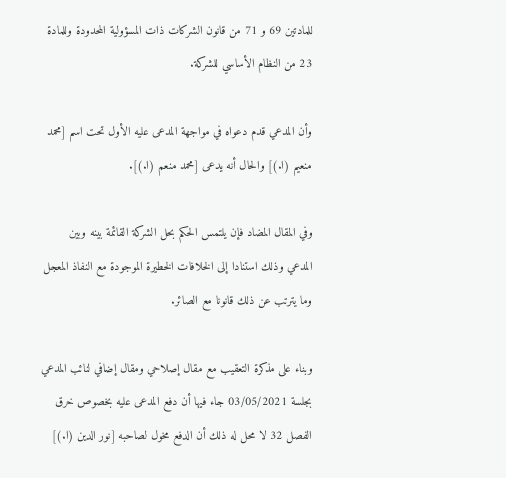للمادتين 69 و 71 من قانون الشركات ذات المسؤولية المحدودة وللمادة 23 من النظام الأساسي للشركة.

وأن المدعي قدم دعواه في مواجهة المدعى عليه الأول تحت اسم [محمد منعيم (ا.)] والحال أنه يدعى [محمد منعم (ا.)].

وفي المقال المضاد فإن يلتمس الحكم بحل الشركة القائمة بينه وبين المدعي وذلك استنادا إلى الخلافات الخطيرة الموجودة مع النفاذ المعجل وما يترتب عن ذلك قانونا مع الصائر.

وبناء على مذكرة التعقيب مع مقال إصلاحي ومقال إضافي لنائب المدعي بجلسة 03/05/2021 جاء فيها أن دفع المدعى عليه بخصوص خرق الفصل 32 لا محل له ذلك أن الدفع مخول لصاحبه [نور الدين (ا.)]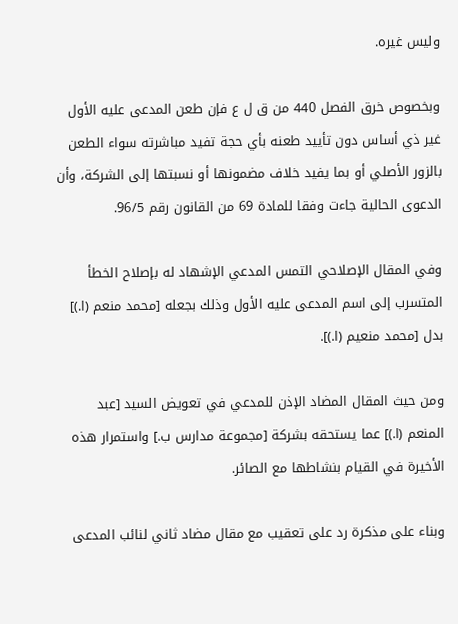وليس غيره.

وبخصوص خرق الفصل 440 من ق ل ع فإن طعن المدعى عليه الأول غير ذي أساس دون تأييد طعنه بأي حجة تفيد مباشرته سواء الطعن بالزور الأصلي أو بما يفيد خلاف مضمونها أو نسبتها إلى الشركة، وأن الدعوى الحالية جاءت وفقا للمادة 69 من القانون رقم 96/5.

وفي المقال الإصلاحي التمس المدعي الإشهاد له بإصلاح الخطأ المتسرب إلى اسم المدعى عليه الأول وذلك بجعله [محمد منعم (ا.)] بدل [محمد منعيم (ا.)].

ومن حيث المقال المضاد الإذن للمدعي في تعويض السيد [عبد المنعم (ا.)] عما يستحقه بشركة [مجموعة مدارس ب.] واستمرار هذه الأخيرة في القيام بنشاطها مع الصائر.

وبناء على مذكرة رد على تعقيب مع مقال مضاد ثاني لنائب المدعى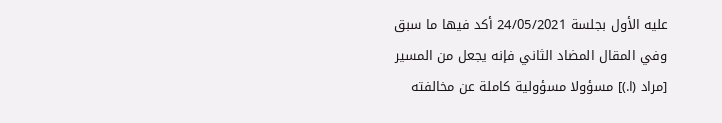عليه الأول بجلسة 24/05/2021 أكد فيها ما سبق وفي المقال المضاد الثاني فإنه يجعل من المسير [مراد (ا.)] مسؤولا مسؤولية كاملة عن مخالفته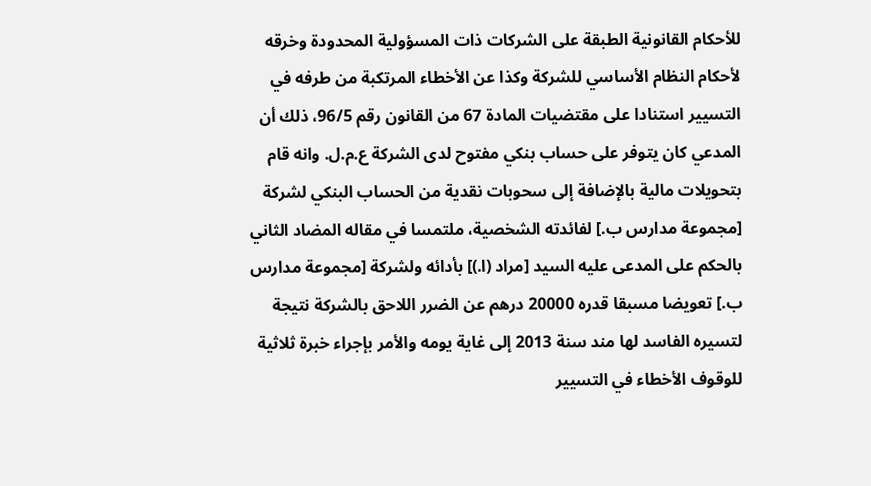للأحكام القانونية الطبقة على الشركات ذات المسؤولية المحدودة وخرقه لأحكام النظام الأساسي للشركة وكذا عن الأخطاء المرتكبة من طرفه في التسيير استنادا على مقتضيات المادة 67 من القانون رقم 96/5، ذلك أن المدعي كان يتوفر على حساب بنكي مفتوح لدى الشركة ع.م.ل. وانه قام بتحويلات مالية بالإضافة إلى سحوبات نقدية من الحساب البنكي لشركة [مجموعة مدارس ب.] لفائدته الشخصية، ملتمسا في مقاله المضاد الثاني بالحكم على المدعى عليه السيد [مراد (ا.)] بأدائه ولشركة [مجموعة مدارس ب.] تعويضا مسبقا قدره 20000 درهم عن الضرر اللاحق بالشركة نتيجة لتسيره الفاسد لها مند سنة 2013 إلى غاية يومه والأمر بإجراء خبرة ثلاثية للوقوف الأخطاء في التسيير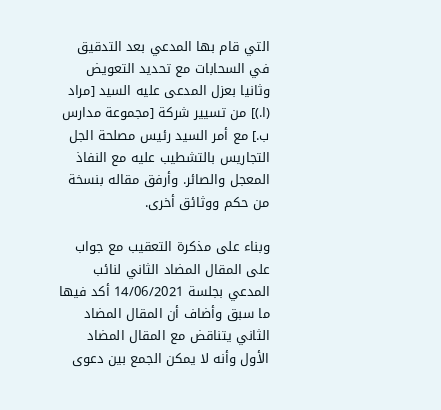التي قام بها المدعي بعد التدقيق في السحابات مع تحديد التعويض وثانيا بعزل المدعى عليه السيد [مراد (ا.)] من تسيير شركة [مجموعة مدارس ب.] مع أمر السيد رئيس مصلحة الجل التجاريس بالتشطيب عليه مع النفاذ المعجل والصائر. وأرفق مقاله بنسخة من حكم ووثائق أخرى.

وبناء على مذكرة التعقيب مع جواب على المقال المضاد الثاني لنائب المدعي بجلسة 14/06/2021 أكد فيها ما سبق وأضاف أن المقال المضاد الثاني يتناقض مع المقال المضاد الأول وأنه لا يمكن الجمع بين دعوى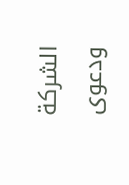الشركة ودعوى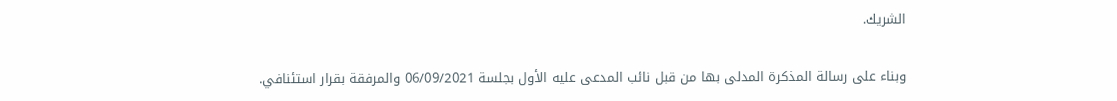الشريك.

وبناء على رسالة المذكرة المدلى بها من قبل نائب المدعى عليه الأول بجلسة 06/09/2021 والمرفقة بقرار استئنافي.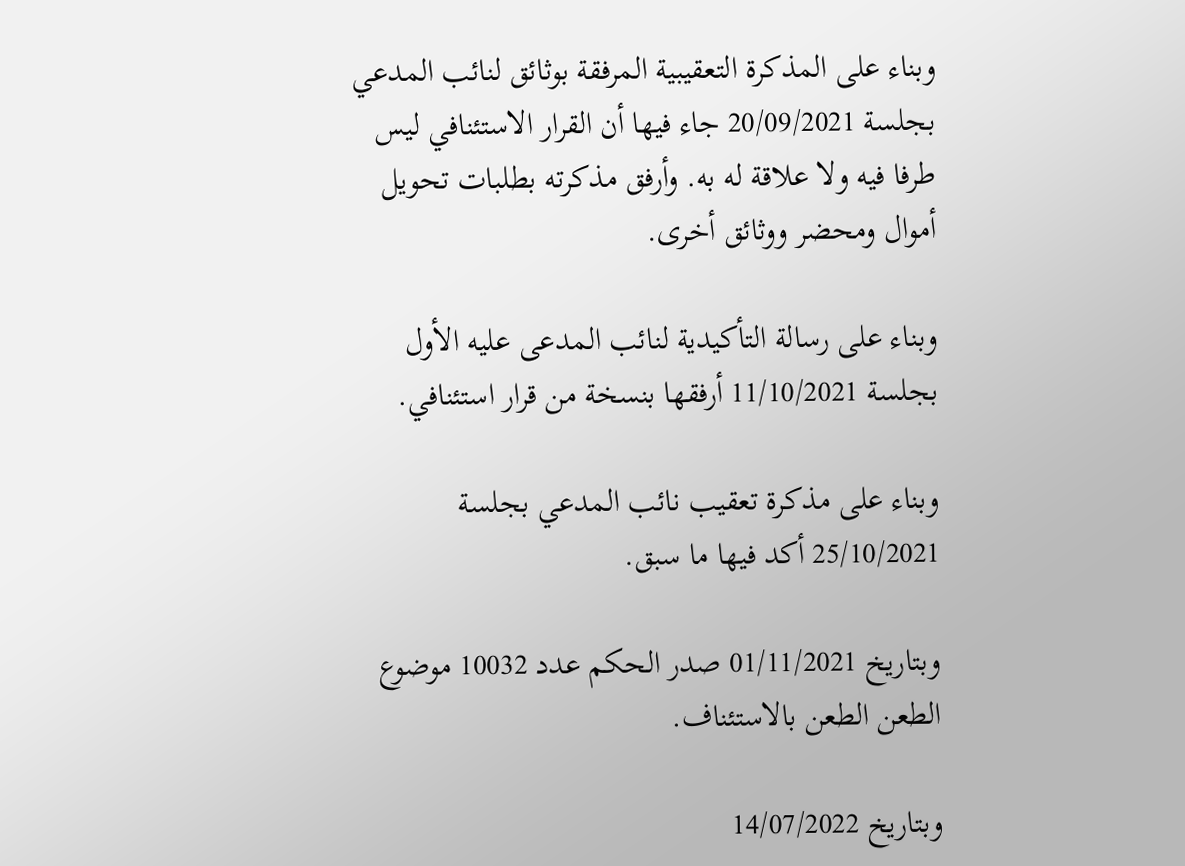وبناء على المذكرة التعقيبية المرفقة بوثائق لنائب المدعي بجلسة 20/09/2021 جاء فيها أن القرار الاستئنافي ليس طرفا فيه ولا علاقة له به. وأرفق مذكرته بطلبات تحويل أموال ومحضر ووثائق أخرى.

وبناء على رسالة التأكيدية لنائب المدعى عليه الأول بجلسة 11/10/2021 أرفقها بنسخة من قرار استئنافي.

وبناء على مذكرة تعقيب نائب المدعي بجلسة 25/10/2021 أكد فيها ما سبق.

وبتاريخ 01/11/2021 صدر الحكم عدد 10032 موضوع الطعن الطعن بالاستئناف.

وبتاريخ 14/07/2022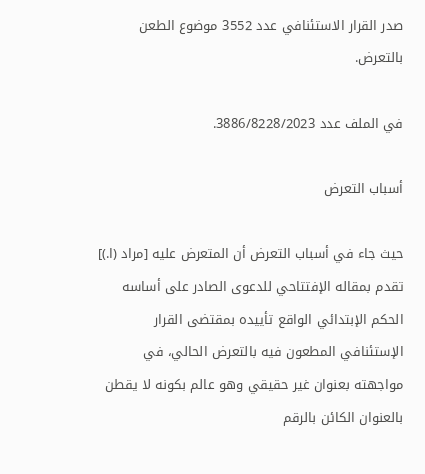صدر القرار الاستئنافي عدد 3552 موضوع الطعن بالتعرض.

في الملف عدد 3886/8228/2023.

أسباب التعرض

حيث جاء في أسباب التعرض أن المتعرض عليه [مراد (ا.)] تقدم بمقاله الإفتتاحي للدعوى الصادر على أساسه الحكم الإبتدائي الواقع تأييده بمقتضى القرار الإستئنافي المطعون فيه بالتعرض الحالي، في مواجهته بعنوان غير حقيقي وهو عالم بكونه لا يقطن بالعنوان الكائن بالرقم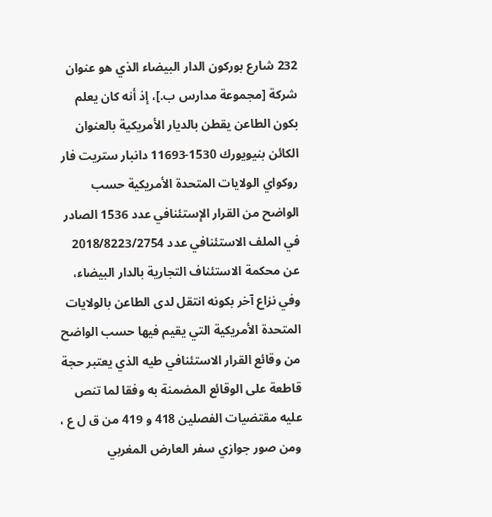232 شارع بوركون الدار البيضاء الذي هو عنوان شركة [مجموعة مدارس ب.]، إذ أنه كان يعلم بكون الطاعن يقطن بالديار الأمريكية بالعنوان الكائن بنيويورك 1530-11693 دانبار ستريت فار روكواي الولايات المتحدة الأمريكية حسب الواضح من القرار الإستئنافي عدد 1536 الصادر في الملف الاستئنافي عدد 2018/8223/2754 عن محكمة الاستئناف التجارية بالدار البيضاء، وفي نزاع آخر بكونه انتقل لدى الطاعن بالولايات المتحدة الأمريكية التي يقيم فيها حسب الواضح من وقائع القرار الاستئنافي طيه الذي يعتبر حجة قاطعة على الوقائع المضمنة به وفقا لما تنص عليه مقتضيات الفصلين 418 و 419 من ق ل ع ، ومن صور جوازي سفر العارض المغربي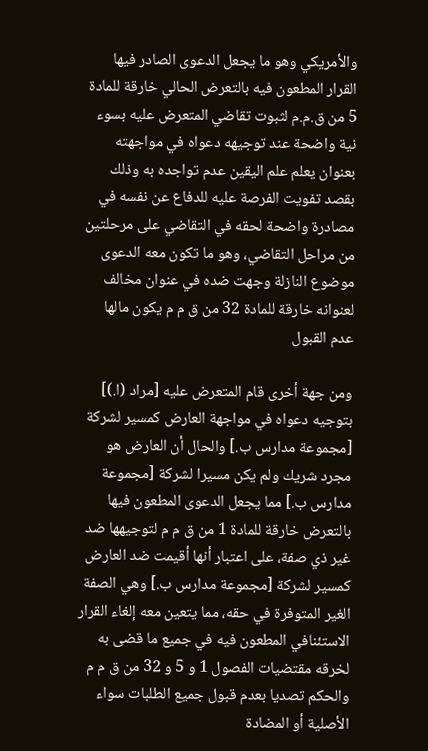والأمريكي وهو ما يجعل الدعوى الصادر فيها القرار المطعون فيه بالتعرض الحالي خارقة للمادة 5 من ق.م.م لثبوت تقاضي المتعرض عليه بسوء نية واضحة عند توجيهه دعواه في مواجهته بعنوان يعلم علم اليقين عدم تواجده به وذلك بقصد تفويت الفرصة عليه للدفاع عن نفسه في مصادرة واضحة لحقه في التقاضي على مرحلتين من مراحل التقاضي، وهو ما تكون معه الدعوى موضوع النازلة وجهت ضده في عنوان مخالف لعنوانه خارقة للمادة 32 من ق م م يكون مالها عدم القبول

ومن جهة أخرى قام المتعرض عليه [مراد (ا.)] بتوجيه دعواه في مواجهة العارض كمسير لشركة [مجموعة مدارس ب.] والحال أن العارض هو مجرد شريك ولم يكن مسيرا لشركة [مجموعة مدارس ب.] مما يجعل الدعوى المطعون فيها بالتعرض خارقة للمادة 1 من ق م م لتوجيهها ضد غير ذي صفة، على اعتبار أنها أقيمت ضد العارض كمسير لشركة [مجموعة مدارس ب.] وهي الصفة الغير المتوفرة في حقه، مما يتعين معه إلغاء القرار الاستئنافي المطعون فيه في جميع ما قضى به لخرقه مقتضيات الفصول 1 و 5 و 32 من ق م م والحكم تصديا بعدم قبول جميع الطلبات سواء الأصلية أو المضادة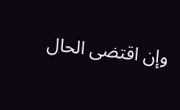وإن اقتضى الحال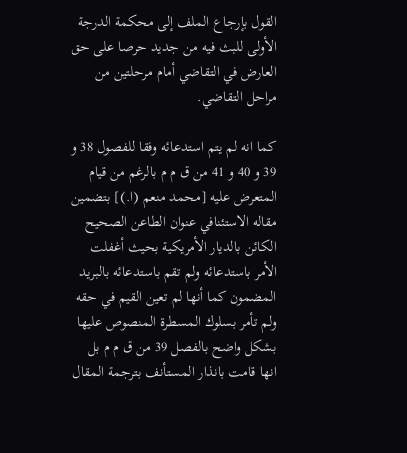القول بإرجاع الملف إلى محكمة الدرجة الأولى للبث فيه من جديد حرصا على حق العارض في التقاضي أمام مرحلتين من مراحل التقاضي.

كما انه لم يتم استدعائه وفقا للفصول 38 و 39 و 40 و 41 من ق م م بالرغم من قيام المتعرض عليه [محمد منعم (ا.)] بتضمين مقاله الاستئنافي عنوان الطاعن الصحيح الكائن بالديار الأمريكية بحيث أغفلت الأمر باستدعائه ولم تقم باستدعائه بالبريد المضمون كما أنها لم تعين القيم في حقه ولم تأمر بسلوك المسطرة المنصوص عليها بشكل واضح بالفصل 39 من ق م م بل انها قامت بانذار المستأنف بترجمة المقال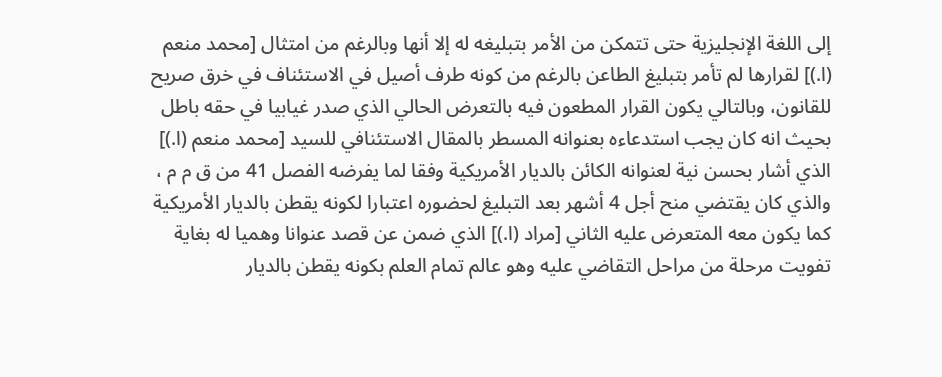إلى اللغة الإنجليزية حتى تتمكن من الأمر بتبليغه له إلا أنها وبالرغم من امتثال [محمد منعم (ا.)] لقرارها لم تأمر بتبليغ الطاعن بالرغم من كونه طرف أصيل في الاستئناف في خرق صريح للقانون، وبالتالي يكون القرار المطعون فيه بالتعرض الحالي الذي صدر غيابيا في حقه باطل بحيث انه كان يجب استدعاءه بعنوانه المسطر بالمقال الاستئنافي للسيد [محمد منعم (ا.)] الذي أشار بحسن نية لعنوانه الكائن بالديار الأمريكية وفقا لما يفرضه الفصل 41 من ق م م ، والذي كان يقتضي منح أجل 4 أشهر بعد التبليغ لحضوره اعتبارا لكونه يقطن بالديار الأمريكية كما يكون معه المتعرض عليه الثاني [مراد (ا.)] الذي ضمن عن قصد عنوانا وهميا له بغاية تفويت مرحلة من مراحل التقاضي عليه وهو عالم تمام العلم بكونه يقطن بالديار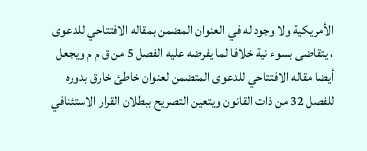الأمريكية ولا وجود له في العنوان المضمن بمقاله الافتتاحي للدعوى ، يتقاضى بسوء نية خلافا لما يفرضه عليه الفصل 5 من ق م م ويجعل أيضا مقاله الافتتاحي للدعوى المتضمن لعنوان خاطئ خارق بدوره للفصل 32 من ذات القانون ويتعين التصريح ببطلان القرار الاستئنافي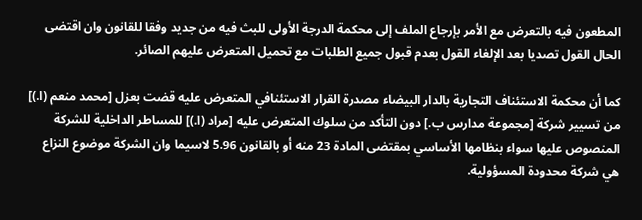المطعون فيه بالتعرض مع الأمر بإرجاع الملف إلى محكمة الدرجة الأولى للبث فيه من جديد وفقا للقانون وان اقتضى الحال القول تصديا بعد الإلغاء القول بعدم قبول جميع الطلبات مع تحميل المتعرض عليهم الصائر.

كما أن محكمة الاستئناف التجارية بالدار البيضاء مصدرة القرار الاستئنافي المتعرض عليه قضت بعزل [محمد منعم (ا.)] من تسيير شركة [مجموعة مدارس ب.] دون التأكد من سلوك المتعرض عليه [مراد (ا.)] للمساطر الداخلية للشركة المنصوص عليها سواء بنظامها الأساسي بمقتضى المادة 23 منه أو بالقانون 5.96 لاسيما وان الشركة موضوع النزاع هي شركة محدودة المسؤولية.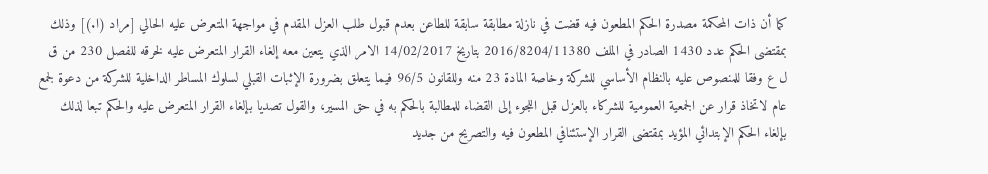كما أن ذات المحكمة مصدرة الحكم المطعون فيه قضت في نازلة مطابقة سابقة للطاعن بعدم قبول طلب العزل المقدم في مواجهة المتعرض عليه الحالي [مراد (ا.)] وذلك بمقتضى الحكم عدد 1430 الصادر في الملف 2016/8204/11380 بتاريخ 14/02/2017 الامر الذي يتعين معه إلغاء القرار المتعرض عليه لخرقه للفصل 230 من ق ل ع وفقا للمنصوص عليه بالنظام الأساسي للشركة وخاصة المادة 23 منه وللقانون 96/5 فيما يتعلق بضرورة الإثبات القبلي لسلوك المساطر الداخلية للشركة من دعوة لجمع عام لاتخاذ قرار عن الجمعية العمومية للشركاء بالعزل قبل اللجوء إلى القضاء للمطالبة بالحكم به في حق المسير، والقول تصديا بإلغاء القرار المتعرض عليه والحكم تبعا لذلك بإلغاء الحكم الإبتدائي المؤيد بمقتضى القرار الإستئنافي المطعون فيه والتصريح من جديد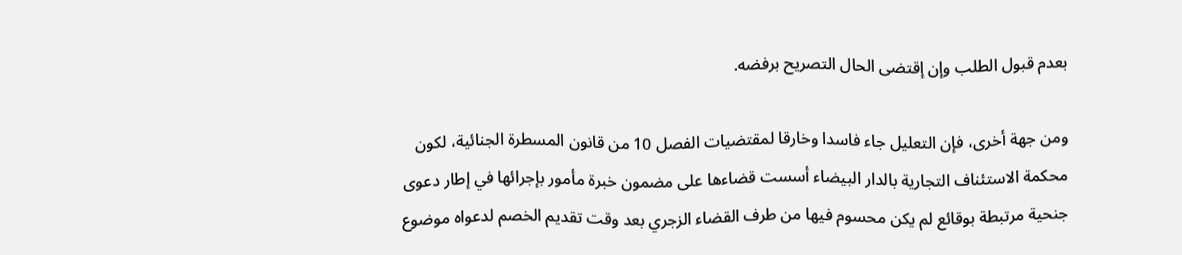بعدم قبول الطلب وإن إقتضى الحال التصريح برفضه.

ومن جهة أخرى، فإن التعليل جاء فاسدا وخارقا لمقتضيات الفصل 10 من قانون المسطرة الجنائية، لكون محكمة الاستئناف التجارية بالدار البيضاء أسست قضاءها على مضمون خبرة مأمور بإجرائها في إطار دعوى جنحية مرتبطة بوقائع لم يكن محسوم فيها من طرف القضاء الزجري بعد وقت تقديم الخصم لدعواه موضوع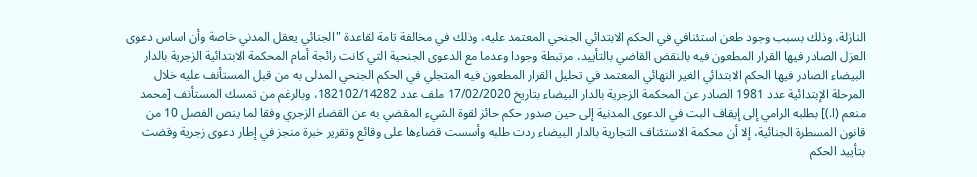النازلة، وذلك بسبب وجود طعن استئنافي في الحكم الابتدائي الجنحي المعتمد عليه، وذلك في مخالفة تامة لقاعدة "الجنائي يعقل المدني خاصة وأن اساس دعوى العزل الصادر فيها القرار المطعون فيه بالنقض القاضي بالتأييد، مرتبطة وجودا وعدما مع الدعوى الجنحية التي كانت رائجة أمام المحكمة الابتدائية الزجرية بالدار البيضاء الصادر فيها الحكم الابتدائي الغير النهائي المعتمد في تحليل القرار المطعون فيه المتجلي في الحكم الجنحي المدلى به من قبل المستأنف عليه خلال المرحلة الإبتدائية عدد 1981 الصادر عن المحكمة الزجرية بالدار البيضاء بتاريخ 17/02/2020 ملف عدد 182102/14282، وبالرغم من تمسك المستأنف [محمد منعم (ا.)] بطلبه الرامي إلى إيقاف البت في الدعوى المدنية إلى حين صدور حكم حائز لقوة الشيء المقضي به عن القضاء الزجري وفقا لما ينص الفصل 10 من قانون المسطرة الجنائية، إلا أن محكمة الاستئناف التجارية بالدار البيضاء ردت طلبه وأسست قضاءها على وقائع وتقرير خبرة منجز في إطار دعوى زجرية وقضت بتأييد الحكم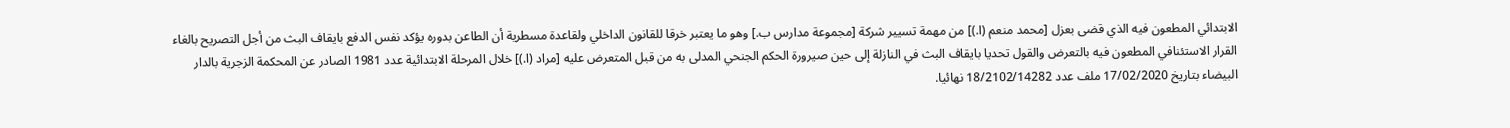الابتدائي المطعون فيه الذي قضى بعزل [محمد منعم (ا.)] من مهمة تسيير شركة [مجموعة مدارس ب.] وهو ما يعتبر خرقا للقانون الداخلي ولقاعدة مسطرية أن الطاعن بدوره يؤكد نفس الدفع بايقاف البث من أجل التصريح بالغاء القرار الاستئنافي المطعون فيه بالتعرض والقول تحديا بايقاف البث في النازلة إلى حين صيرورة الحكم الجنحي المدلى به من قبل المتعرض عليه [مراد (ا.)] خلال المرحلة الابتدائية عدد 1981 الصادر عن المحكمة الزجرية بالدار البيضاء بتاريخ 17/02/2020 ملف عدد 18/2102/14282 نهائيا.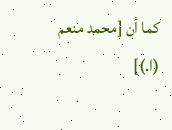كما أن [محمد منعم (ا.)]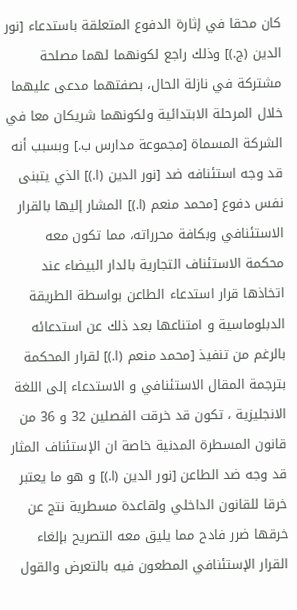كان محقا في إثارة الدفوع المتعلقة باستدعاء [نور الدين (ج.)] وذلك راجع لكونهما لهما مصلحة مشتركة في نازلة الحال، بصفتهما مدعى عليهما خلال المرحلة الابتدائية ولكونهما شريكان معا في الشركة المسماة [مجموعة مدارس ب.] وبسبب أنه قد وجه استئنافه ضد [نور الدين (ا.)] الذي يتبنى نفس دفوع [محمد منعم (ا.)] المشار إليها بالقرار الاستئنافي وبكافة محرراته، مما تكون معه محكمة الاستئناف التجارية بالدار البيضاء عند اتخاذها قرار استدعاء الطاعن بواسطة الطريقة الدبلوماسية و امتناعها بعد ذلك عن استدعائه بالرغم من تنفيذ [محمد منعم (ا.)] لقرار المحكمة بترجمة المقال الاستئنافي و الاستدعاء إلى اللغة الانجليزية ، تكون قد خرقت الفصلين 32 و 36 من قانون المسطرة المدنية خاصة ان الإستئناف المثار قد وجه ضد الطاعن [نور الدين (ا.)] و هو ما يعتبر خرقا للقانون الداخلي ولقاعدة مسطرية نتج عن خرقها ضرر فادح مما يليق معه التصريح بإلغاء القرار الإستئنافي المطعون فيه بالتعرض والقول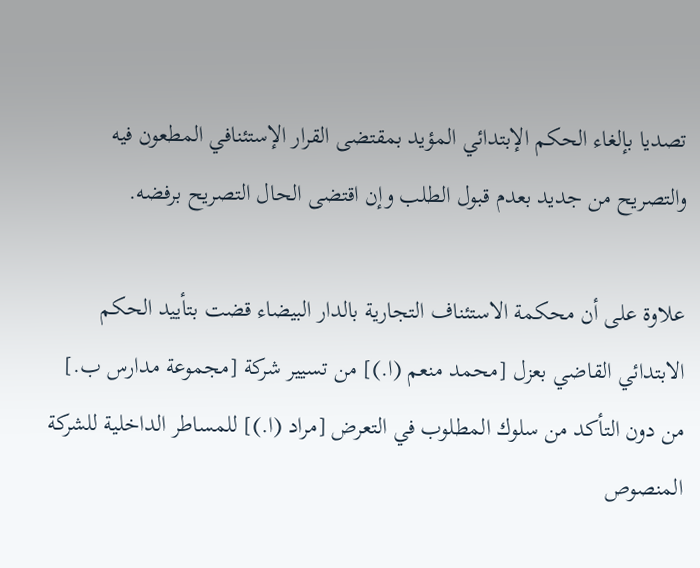تصديا بإلغاء الحكم الإبتدائي المؤيد بمقتضى القرار الإستئنافي المطعون فيه والتصريح من جديد بعدم قبول الطلب وإن اقتضى الحال التصريح برفضه.

علاوة على أن محكمة الاستئناف التجارية بالدار البيضاء قضت بتأييد الحكم الابتدائي القاضي بعزل [محمد منعم (ا.)] من تسيير شركة [مجموعة مدارس ب.] من دون التأكد من سلوك المطلوب في التعرض [مراد (ا.)] للمساطر الداخلية للشركة المنصوص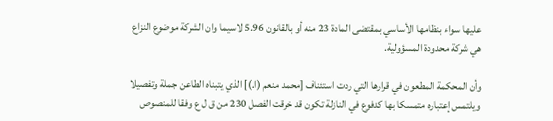عليها سواء بنظامها الأساسي بمقتضى المادة 23 منه أو بالقانون 5.96 لاسيما وان الشركة موضوع النزاع هي شركة محدودة المسؤولية.

وأن المحكمة المطعون في قرارها التي ردت استئناف [محمد منعم (ا.)] الذي يتبناه الطاعن جملة وتفصيلا ويلتمس إعتباره متمسكا بها كدفوع في النازلة تكون قد خرقت الفصل 230 من ق ل ع وفقا للمنصوص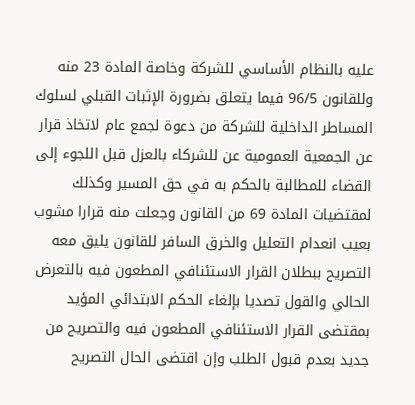عليه بالنظام الأساسي للشركة وخاصة المادة 23 منه وللقانون 96/5 فيما يتعلق بضرورة الإثبات القبلي لسلوك المساطر الداخلية للشركة من دعوة لجمع عام لاتخاذ قرار عن الجمعية العمومية عن للشركاء بالعزل قبل اللجوء إلى القضاء للمطالبة بالحكم به في حق المسير وكذلك لمقتضيات المادة 69 من القانون وجعلت منه قرارا مشوب بعيب انعدام التعليل والخرق السافر للقانون يليق معه التصريح ببطلان القرار الاستئنافي المطعون فيه بالتعرض الحالي والقول تصديا بإلغاء الحكم الابتدائي المؤيد بمقتضى القرار الاستئنافي المطعون فيه والتصريح من جديد بعدم قبول الطلب وإن اقتضى الحال التصريح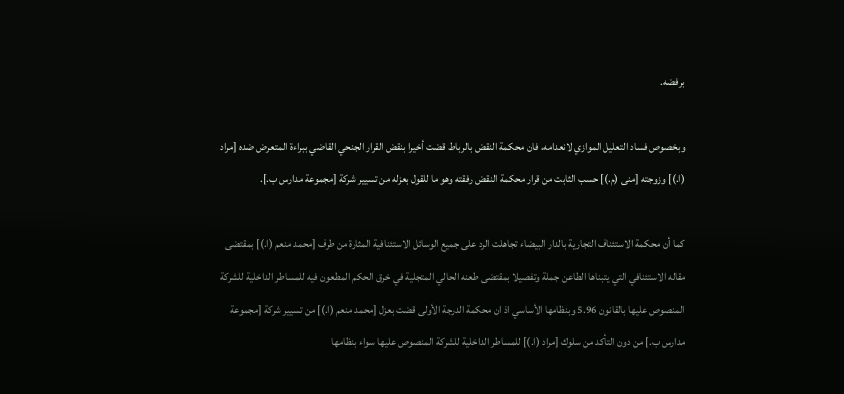برفضه.

وبخصوص فساد التعليل الموازي لانعدامه، فان محكمة النقض بالرباط قضت أخيرا بنقض القرار الجنحي القاضي ببراءة المتعرض ضده [مراد (ا.)] وزوجته [منى (م.)] حسب الثابت من قرار محكمة النقض رفقته وهو ما للقول بعزله من تسيير شركة [مجموعة مدارس ب.].

كما أن محكمة الاستئناف التجارية بالدار البيضاء تجاهلت الرد على جميع الوسائل الاستئنافية المثارة من طرف [محمد منعم (ا.)] بمقتضى مقاله الاستئنافي التي يتبناها الطاعن جملة وتفصيلا بمقتضى طعنه الحالي المتجلية في خرق الحكم المطعون فيه للمساطر الداخلية للشركة المنصوص عليها بالقانون 5.96 وبنظامها الأساسي اذ ان محكمة الدرجة الأولى قضت بعزل [محمد منعم (ا.)] من تسيير شركة [مجموعة مدارس ب.] من دون التأكد من سلوك [مراد (ا.)] للمساطر الداخلية للشركة المنصوص عليها سواء بنظامها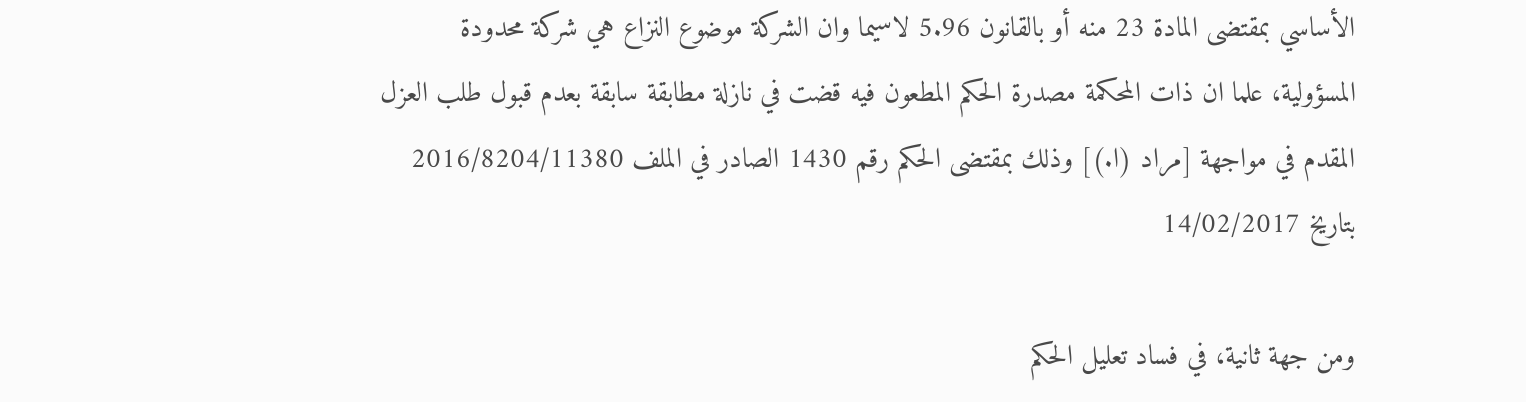الأساسي بمقتضى المادة 23 منه أو بالقانون 5.96 لاسيما وان الشركة موضوع النزاع هي شركة محدودة المسؤولية، علما ان ذات المحكمة مصدرة الحكم المطعون فيه قضت في نازلة مطابقة سابقة بعدم قبول طلب العزل المقدم في مواجهة [مراد (ا.)] وذلك بمقتضى الحكم رقم 1430 الصادر في الملف 2016/8204/11380 بتاريخ 14/02/2017

ومن جهة ثانية، في فساد تعليل الحكم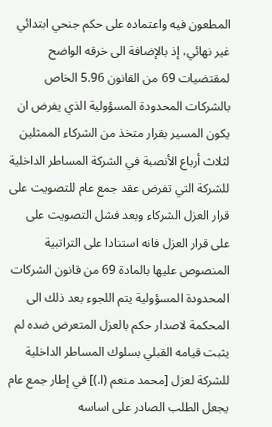المطعون فيه واعتماده على حكم جنحي ابتدائي غير نهائي، إذ بالإضافة الى خرقه الواضح لمقتضيات 69 من القانون 5.96 الخاص بالشركات المحدودة المسؤولية الذي يفرض ان يكون المسير بقرار متخذ من الشركاء الممثلين لثلاث أرباع الأنصبة في الشركة المساطر الداخلية للشركة التي تفرض عقد جمع عام للتصويت على قرار العزل الشركاء وبعد فشل التصويت على على قرار العزل فانه استنادا على التراتبية المنصوص عليها بالمادة 69 من قانون الشركات المحدودة المسؤولية يتم اللجوء بعد ذلك الى المحكمة لاصدار حكم بالعزل المتعرض ضده لم يثبت قيامه القبلي بسلوك المساطر الداخلية للشركة لعزل [محمد منعم (ا.)] في إطار جمع عام يجعل الطلب الصادر على اساسه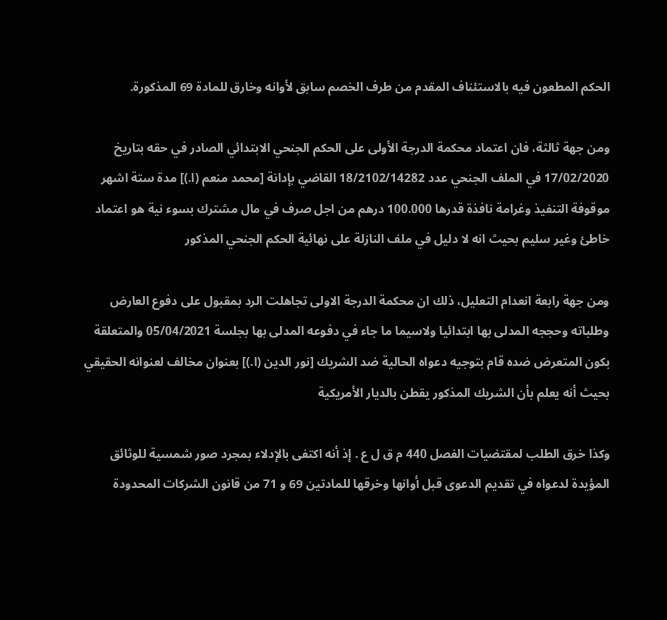الحكم المطعون فيه بالاستئناف المقدم من طرف الخصم سابق لأوانه وخارق للمادة 69 المذكورة.

ومن جهة ثالثة، فان اعتماد محكمة الدرجة الأولى على الحكم الجنحي الابتدائي الصادر في حقه بتاريخ 17/02/2020 في الملف الجنحي عدد 18/2102/14282 القاضي بإدانة [محمد منعم (ا.)] مدة ستة اشهر موقوفة التنفيذ وغرامة نافذة قدرها 100.000 درهم من اجل صرف في مال مشترك بسوء نية هو اعتماد خاطئ وغير سليم بحيث انه لا دليل في ملف النازلة على نهائية الحكم الجنحي المذكور

ومن جهة رابعة انعدام التعليل، ذلك ان محكمة الدرجة الاولى تجاهلت الرد بمقبول على دفوع العارض وطلباته وحججه المدلى بها ابتدائيا ولاسيما ما جاء في دفوعه المدلى بها بجلسة 05/04/2021 والمتعلقة بكون المتعرض ضده قام بتوجيه دعواه الحالية ضد الشريك [نور الدين (ا.)] بعنوان مخالف لعنوانه الحقيقي بحيث أنه يعلم بأن الشريك المذكور يقطن بالديار الأمريكية

وكذا خرق الطلب لمقتضيات الفصل 440 م ق ل ع . إذ أنه اكتفى بالإدلاء بمجرد صور شمسية للوثائق المؤيدة لدعواه في تقديم الدعوى قبل أوانها وخرقها للمادتين 69 و 71 من قانون الشركات المحدودة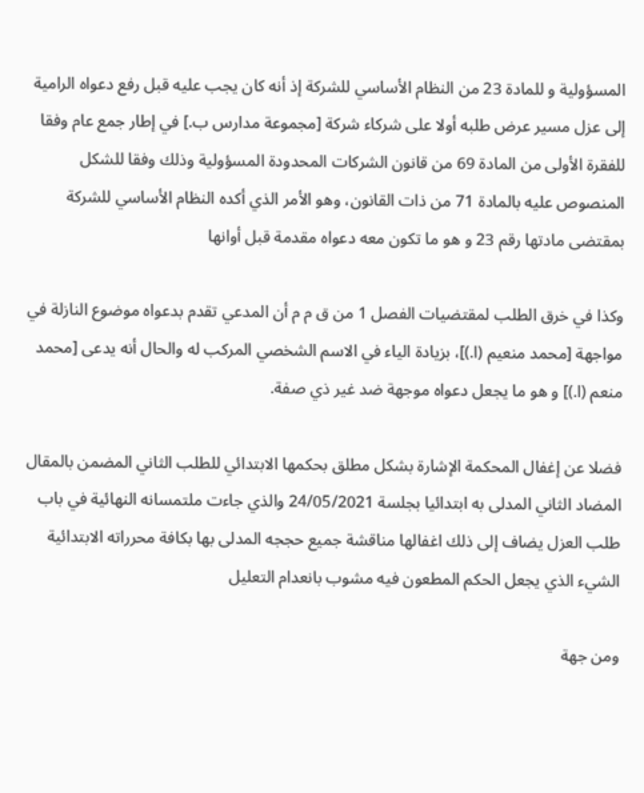المسؤولية و للمادة 23 من النظام الأساسي للشركة إذ أنه كان يجب عليه قبل رفع دعواه الرامية إلى عزل مسير عرض طلبه أولا على شركاء شركة [مجموعة مدارس ب.] في إطار جمع عام وفقا للفقرة الأولى من المادة 69 من قانون الشركات المحدودة المسؤولية وذلك وفقا للشكل المنصوص عليه بالمادة 71 من ذات القانون، وهو الأمر الذي أكده النظام الأساسي للشركة بمقتضى مادتها رقم 23 و هو ما تكون معه دعواه مقدمة قبل أوانها

وكذا في خرق الطلب لمقتضيات الفصل 1 من ق م م أن المدعي تقدم بدعواه موضوع النازلة في مواجهة [محمد منعيم (ا.)]، بزيادة الياء في الاسم الشخصي المركب له والحال أنه يدعى [محمد منعم (ا.)] و هو ما يجعل دعواه موجهة ضد غير ذي صفة.

فضلا عن إغفال المحكمة الإشارة بشكل مطلق بحكمها الابتدائي للطلب الثاني المضمن بالمقال المضاد الثاني المدلى به ابتدائيا بجلسة 24/05/2021 والذي جاءت ملتمسانه النهائية في باب طلب العزل يضاف إلى ذلك اغفالها مناقشة جميع حججه المدلى بها بكافة محرراته الابتدائية الشيء الذي يجعل الحكم المطعون فيه مشوب بانعدام التعليل

ومن جهة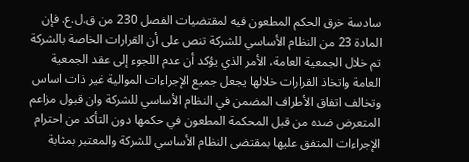سادسة خرق الحكم المطعون فيه لمقتضيات الفصل 230 من ق.ل.ع. فإن المادة 23 من النظام الأساسي للشركة تنص على أن القرارات الخاصة بالشركة تم خلال الجمعية العامة، الأمر الذي يؤكد أن عدم اللجوء إلى عقد الجمعية العامة واتخاذ القرارات خلالها يجعل جميع الإجراءات الموالية غير ذات اساس وتخالف اتفاق الأطراف المضمن في النظام الأساسي للشركة وان قبول مزاعم المتعرض ضده من قبل المحكمة المطعون في حكمها دون التأكد من احترام الإجراءات المتفق عليها بمقتضى النظام الأساسي للشركة والمعتبر بمثابة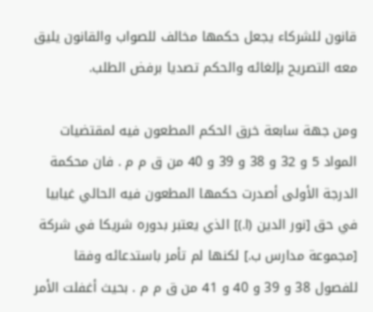قانون للشركاء يجعل حكمها مخالف للصواب والقانون يليق معه التصريح بإلغائه والحكم تصديا برفض الطلب.

ومن جهة سابعة خرق الحكم المطعون فيه لمقتضيات المواد 5 و 32 و 38 و 39 و 40 من ق م م . فان محكمة الدرجة الأولى أصدرت حكمها المطعون فيه الحالي غيابيا في حق [نور الدين (ا.)] الذي يعتبر بدوره شريكا في شركة [مجموعة مدارس ب.] لكنها لم تأمر باستدعائه وفقا للفصول 38 و 39 و 40 و 41 من ق م م . بحيث أغفلت الأمر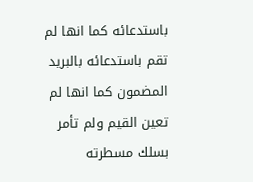باستدعائه كما انها لم تقم باستدعائه بالبريد المضمون كما انها لم تعين القيم ولم تأمر بسلك مسطرته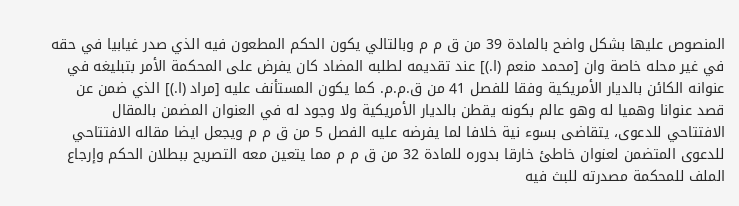المنصوص عليها بشكل واضح بالمادة 39 من ق م م وبالتالي يكون الحكم المطعون فيه الذي صدر غيابيا في حقه في غیر محله خاصة وان [محمد منعم (ا.)] عند تقديمه لطلبه المضاد كان يفرض على المحكمة الأمر بتبليغه في عنوانه الكائن بالديار الأمريكية وفقا للفصل 41 من ق.م.م. كما يكون المستأنف عليه [مراد (ا.)] الذي ضمن عن قصد عنوانا وهميا له وهو عالم بكونه يقطن بالديار الأمريكية ولا وجود له في العنوان المضمن بالمقال الافتتاحي للدعوى، يتقاضى بسوء نية خلافا لما يفرضه عليه الفصل 5 من ق م م ويجعل ايضا مقاله الافتتاحي للدعوى المتضمن لعنوان خاطئ خارقا بدوره للمادة 32 من ق م م مما يتعين معه التصريح ببطلان الحكم وإرجاع الملف للمحكمة مصدرته للبث فيه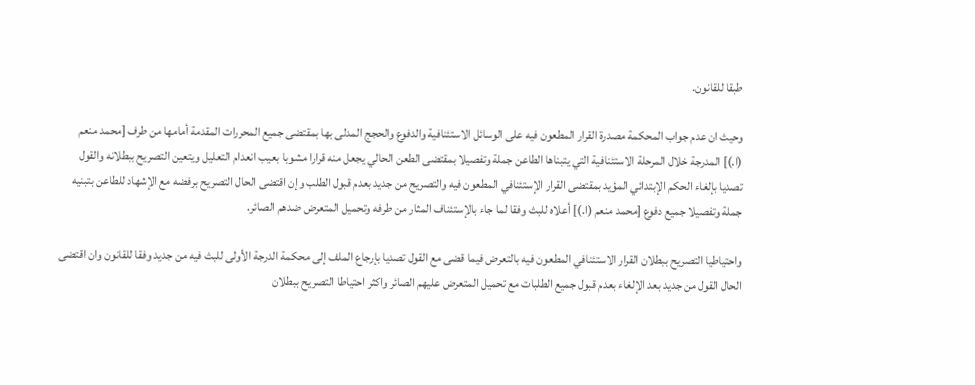طبقا للقانون.

وحيث ان عدم جواب المحكمة مصدرة القرار المطعون فيه على الوسائل الاستئنافية والدفوع والحجج المدلى بها بمقتضى جميع المحررات المقدمة أمامها من طرف [محمد منعم (ا.)] المدرجة خلال المرحلة الاستئنافية التي يتبناها الطاعن جملة وتفصيلا بمقتضى الطعن الحالي يجعل منه قرارا مشوبا بعيب انعدام التعليل ويتعين التصريح ببطلانه والقول تصديا بإلغاء الحكم الإبتدائي المؤيد بمقتضى القرار الإستئنافي المطعون فيه والتصريح من جديد بعدم قبول الطلب وإن اقتضى الحال التصريح برفضه مع الإشهاد للطاعن بتبنيه جملة وتفصيلا جميع دفوع [محمد منعم (ا.)] أعلاه للبث وفقا لما جاء بالإستئناف المثار من طرفه وتحميل المتعرض ضدهم الصائر.

واحتياطيا التصريح ببطلان القرار الاستئنافي المطعون فيه بالتعرض فيما قضى مع القول تصديا بإرجاع الملف إلى محكمة الدرجة الأولى للبث فيه من جديد وفقا للقانون وان اقتضى الحال القول من جديد بعد الإلغاء بعدم قبول جميع الطلبات مع تحميل المتعرض عليهم الصائر واکثر احتیاطا التصريح ببطلان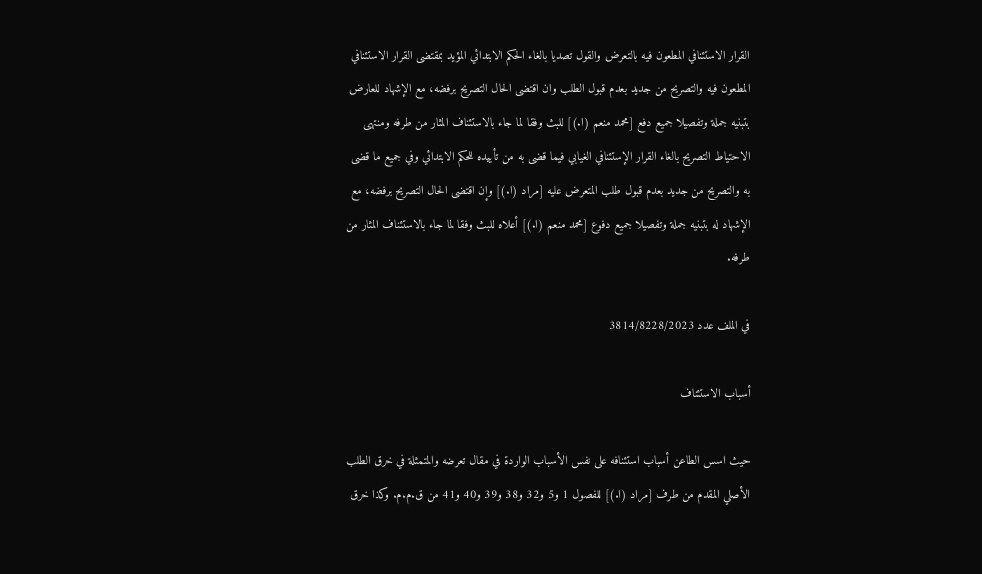القرار الاستئنافي المطعون فيه بالتعرض والقول تصديا بالغاء الحكم الابتدائي المؤيد بمقتضى القرار الاستئنافي المطعون فيه والتصريح من جديد بعدم قبول الطلب وان اقتضى الحال التصريح برفضه، مع الإشهاد للعارض بتبنيه جملة وتفصيلا جميع دفع [محمد منعم (ا.)] للبث وفقا لما جاء بالاستئناف المثار من طرفه ومنتهى الاحتياط التصريح بالغاء القرار الإستئنافي الغيابي فيما قضى به من تأييده للحكم الابتدائي وفي جميع ما قضی به والتصريح من جديد بعدم قبول طلب المتعرض عليه [مراد (ا.)] وإن اقتضى الحال التصريح برفضه، مع الإشهاد له بتبنيه جملة وتفصيلا جميع دفوع [محمد منعم (ا.)] أعلاه للبث وفقا لما جاء بالاستئناف المثار من طرفه.

في الملف عدد 3814/8228/2023

أسباب الاستئناف

حيث اسس الطاعن أسباب استئنافه على نفس الأسباب الواردة في مقال تعرضه والمتمثلة في خرق الطلب الأصلي المقدم من طرف [مراد (ا.)] للفصول 1 و5 و32 و38 و39 و40 و41 من ق.م.م. وكذا خرق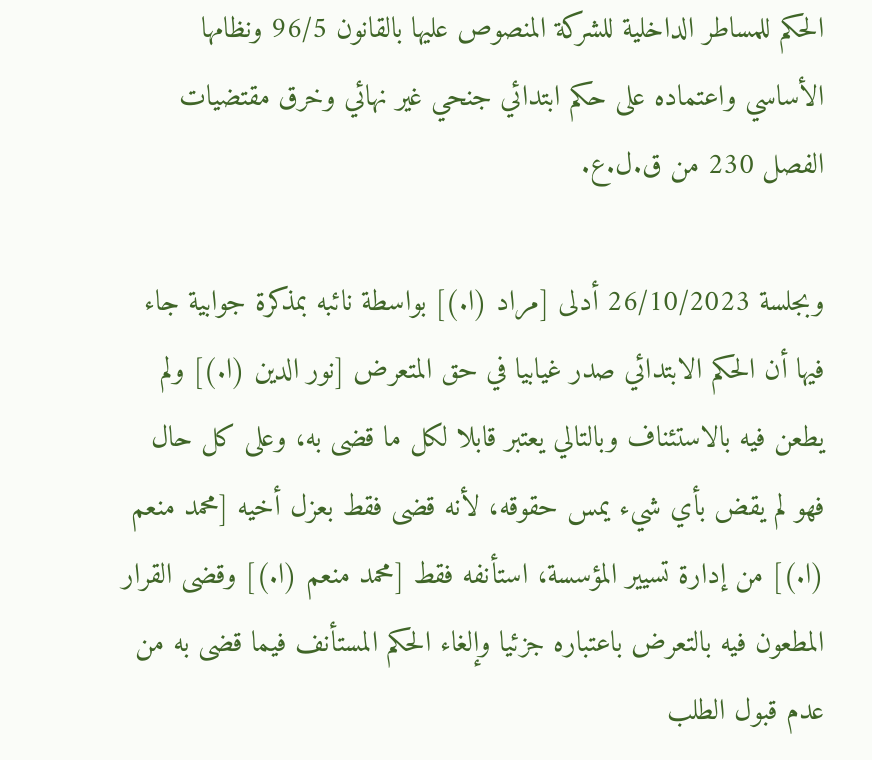الحكم للمساطر الداخلية للشركة المنصوص عليها بالقانون 96/5 ونظامها الأساسي واعتماده على حكم ابتدائي جنحي غير نهائي وخرق مقتضيات الفصل 230 من ق.ل.ع.

وبجلسة 26/10/2023 أدلى [مراد (ا.)] بواسطة نائبه بمذكرة جوابية جاء فيها أن الحكم الابتدائي صدر غيابيا في حق المتعرض [نور الدين (ا.)] ولم يطعن فيه بالاستئناف وبالتالي يعتبر قابلا لكل ما قضى به، وعلى كل حال فهو لم يقض بأي شيء يمس حقوقه، لأنه قضى فقط بعزل أخيه [محمد منعم (ا.)] من إدارة تسيير المؤسسة، استأنفه فقط [محمد منعم (ا.)] وقضى القرار المطعون فيه بالتعرض باعتباره جزئيا وإلغاء الحكم المستأنف فيما قضى به من عدم قبول الطلب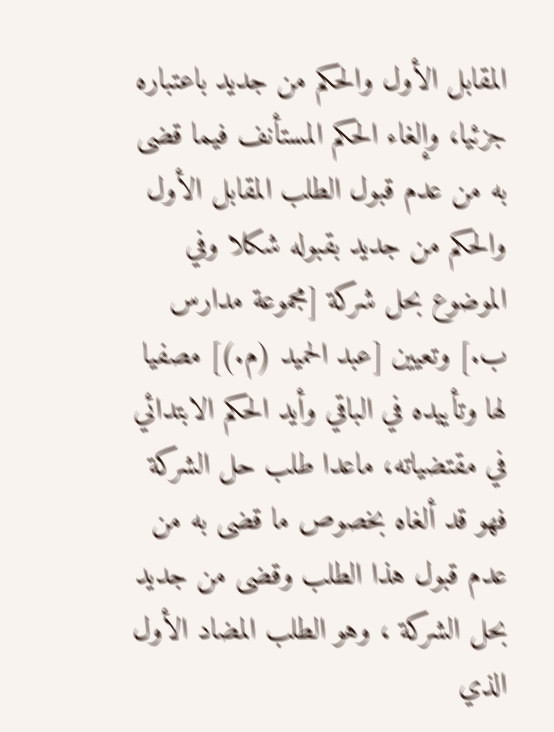المقابل الأول والحكم من جديد باعتباره جزئيا، وإلغاء الحكم المستأنف فيما قضى به من عدم قبول الطلب المقابل الأول والحكم من جديد بقبوله شكلا وفي الموضوع بحل شركة [مجموعة مدارس ب.] وتعيين [عبد الحميد (م.)] مصفيا لها وتأييده في الباقي وأيد الحكم الابتدائي في مقتضياته، ماعدا طلب حل الشركة فهو قد ألغاه بخصوص ما قضى به من عدم قبول هذا الطلب وقضى من جديد بحل الشركة ، وهو الطلب المضاد الأول الذي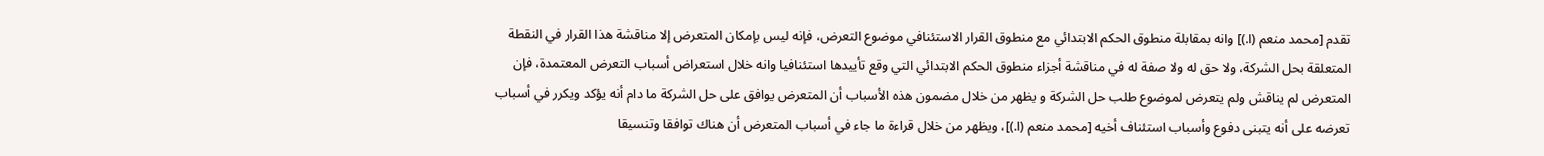تقدم [محمد منعم (ا.)] وانه بمقابلة منطوق الحكم الابتدائي مع منطوق القرار الاستئنافي موضوع التعرض، فإنه ليس بإمكان المتعرض إلا مناقشة هذا القرار في النقطة المتعلقة بحل الشركة، ولا حق له ولا صفة له في مناقشة أجزاء منطوق الحكم الابتدائي التي وقع تأييدها استئنافيا وانه خلال استعراض أسباب التعرض المعتمدة، فإن المتعرض لم يناقش ولم يتعرض لموضوع طلب حل الشركة و يظهر من خلال مضمون هذه الأسباب أن المتعرض يوافق على حل الشركة ما دام أنه يؤكد ويكرر في أسباب تعرضه على أنه يتبنى دفوع وأسباب استئناف أخيه [محمد منعم (ا.)]، ويظهر من خلال قراءة ما جاء في أسباب المتعرض أن هناك توافقا وتنسيقا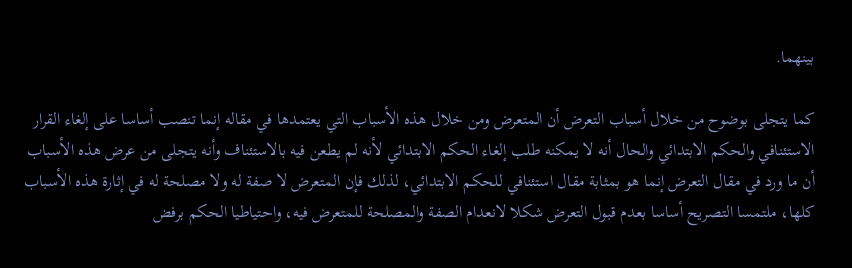بينهما.

كما يتجلى بوضوح من خلال أسباب التعرض أن المتعرض ومن خلال هذه الأسباب التي يعتمدها في مقاله إنما تنصب أساسا على إلغاء القرار الاستئنافي والحكم الابتدائي والحال أنه لا يمكنه طلب إلغاء الحكم الابتدائي لأنه لم يطعن فيه بالاستئناف وأنه يتجلى من عرض هذه الأسباب أن ما ورد في مقال التعرض إنما هو بمثابة مقال استئنافي للحكم الابتدائي، لذلك فإن المتعرض لا صفة له ولا مصلحة له في إثارة هذه الأسباب كلها، ملتمسا التصريح أساسا بعدم قبول التعرض شكلا لانعدام الصفة والمصلحة للمتعرض فيه، واحتياطيا الحكم برفض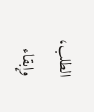الطلب، وإبقاء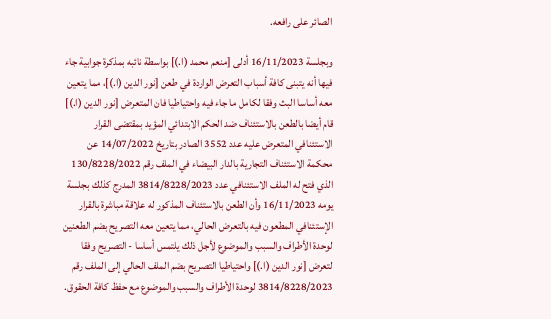الصائر على رافعه.

وبجلسة 16/11/2023 أدلى [منعم محمد (ا.)] بواسطة نائبه بمذكرة جوابية جاء فيها أنه يتبنى كافة أسباب التعرض الواردة في طعن [نور الدين (ا.)]، مما يتعين معه أساسا البث وفقا لكامل ما جاء فيه واحتياطيا فان المتعرض [نور الدين (ا.)] قام أيضا بالطعن بالاستئناف ضد الحكم الابتدائي المؤيد بمقتضى القرار الاستئنافي المتعرض عليه عدد 3552 الصادر بتاريخ 14/07/2022 عن محكمة الاستئناف التجارية بالدار البيضاء في الملف رقم 130/8228/2022 الذي فتح له الملف الاستئنافي عدد 3814/8228/2023 المدرج كذلك بجلسة يومه 16/11/2023 وأن الطعن بالاستئناف المذكور له علاقة مباشرة بالقرار الإستئنافي المطعون فيه بالتعرض الحالي، مما يتعين معه التصريح بضم الطعنين لوحدة الأطراف والسبب والموضوع لأجل ذلك يلتمس أساسا - التصريح وفقا لتعرض [نور الدين (ا.)] واحتیاطیا التصريح بضم الملف الحالي إلى الملف رقم 3814/8228/2023 لوحدة الأطراف والسبب والموضوع مع حفظ كافة الحقوق.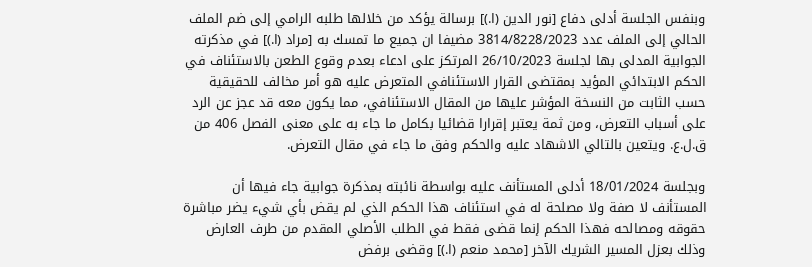وبنفس الجلسة أدلى دفاع [نور الدين (ا.)] برسالة يؤكد من خلالها طلبه الرامي إلى ضم الملف الحالي إلى الملف عدد 3814/8228/2023 مضيفا ان جميع ما تمسك به [مراد (ا.)] في مذكرته الجوابية المدلى بها لجلسة 26/10/2023 المرتكز على ادعاء بعدم وقوع الطعن بالاستئناف في الحكم الابتدائي المؤيد بمقتضى القرار الاستئنافي المتعرض عليه هو أمر مخالف للحقيقية حسب الثابت من النسخة المؤشر عليها من المقال الاستئنافي، مما يكون معه قد عجز عن الرد على أسباب التعرض، ومن ثمة يعتبر إقرارا قضائيا بكامل ما جاء به على معنى الفصل 406 من ق.ل.ع. ويتعين بالتالي الاشهاد عليه والحكم وفق ما جاء في مقال التعرض.

وبجلسة 18/01/2024 أدلى المستأنف عليه بواسطة نائبته بمذكرة جوابية جاء فيها أن المستأنف لا صفة ولا مصلحة له في استئناف هذا الحكم الذي لم يقض بأي شيء يضر مباشرة حقوقه ومصالحه فهذا الحكم إنما قضى فقط في الطلب الأصلي المقدم من طرف العارض وذلك بعزل المسير الشريك الآخر [محمد منعم (ا.)] وقضى برفض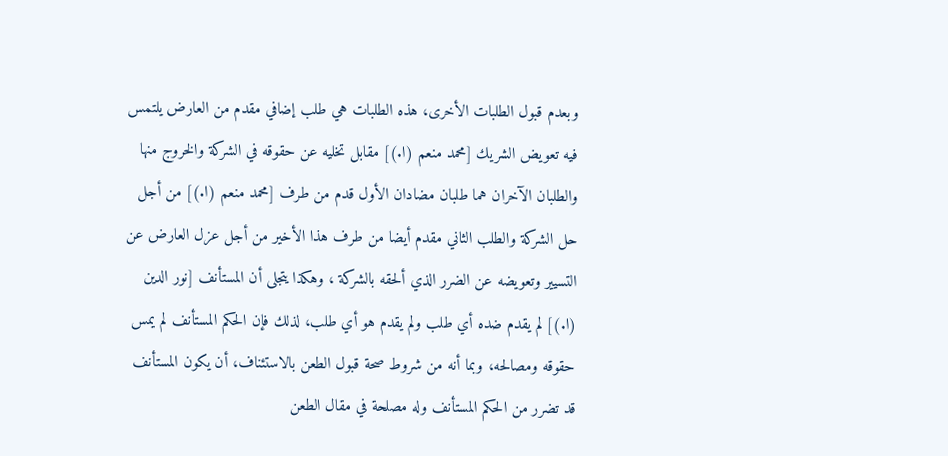وبعدم قبول الطلبات الأخرى، هذه الطلبات هي طلب إضافي مقدم من العارض يلتمس فيه تعويض الشريك [محمد منعم (ا.)] مقابل تخليه عن حقوقه في الشركة والخروج منها والطلبان الآخران هما طلبان مضادان الأول قدم من طرف [محمد منعم (ا.)] من أجل حل الشركة والطلب الثاني مقدم أيضا من طرف هذا الأخير من أجل عزل العارض عن التسيير وتعويضه عن الضرر الذي ألحقه بالشركة ، وهكذا يتجلى أن المستأنف [نور الدين (ا.)] لم يقدم ضده أي طلب ولم يقدم هو أي طلب، لذلك فإن الحكم المستأنف لم يمس حقوقه ومصالحه، وبما أنه من شروط صحة قبول الطعن بالاستئناف، أن يكون المستأنف قد تضرر من الحكم المستأنف وله مصلحة في مقال الطعن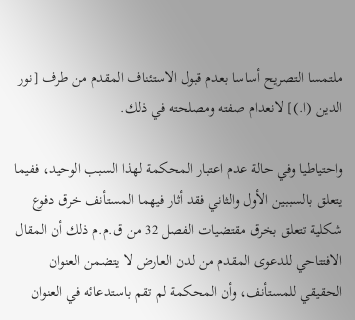ملتمسا التصريح أساسا بعدم قبول الاستئناف المقدم من طرف [نور الدين (ا.)] لانعدام صفته ومصلحته في ذلك.

واحتياطيا وفي حالة عدم اعتبار المحكمة لهذا السبب الوحيد، ففيما يتعلق بالسببين الأول والثاني فقد أثار فيهما المستأنف خرق دفوع شكلية تتعلق بخرق مقتضيات الفصل 32 من ق.م.م ذلك أن المقال الافتتاحي للدعوى المقدم من لدن العارض لا يتضمن العنوان الحقيقي للمستأنف، وأن المحكمة لم تقم باستدعائه في العنوان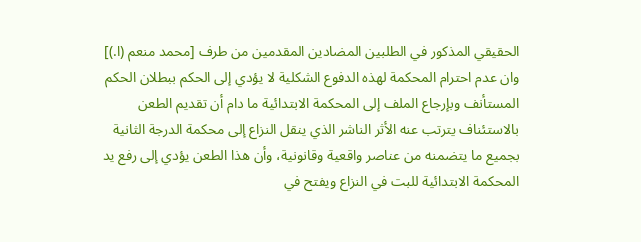الحقيقي المذكور في الطلبين المضادين المقدمين من طرف [محمد منعم (ا.)] وان عدم احترام المحكمة لهذه الدفوع الشكلية لا يؤدي إلى الحكم ببطلان الحكم المستأنف وبإرجاع الملف إلى المحكمة الابتدائية ما دام أن تقديم الطعن بالاستئناف يترتب عنه الأثر الناشر الذي ينقل النزاع إلى محكمة الدرجة الثانية بجميع ما يتضمنه من عناصر واقعية وقانونية، وأن هذا الطعن يؤدي إلى رفع يد المحكمة الابتدائية للبت في النزاع ويفتح في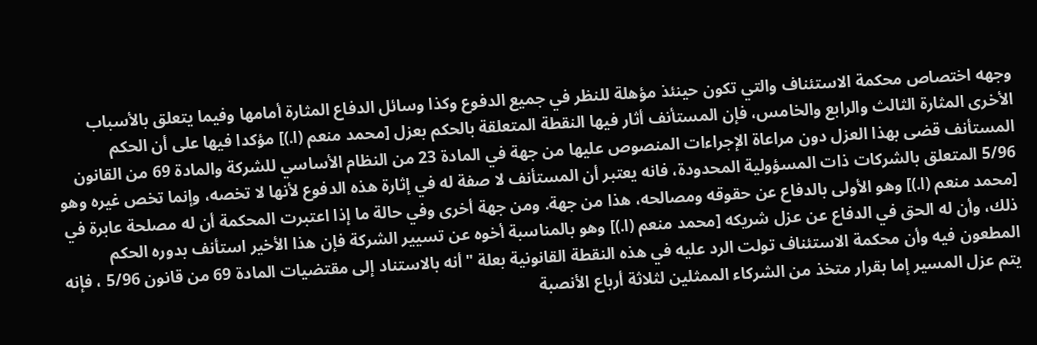وجهه اختصاص محكمة الاستئناف والتي تكون حينئذ مؤهلة للنظر في جميع الدفوع وكذا وسائل الدفاع المثارة أمامها وفيما يتعلق بالأسباب الأخرى المثارة الثالث والرابع والخامس، فإن المستأنف أثار فيها النقطة المتعلقة بالحكم بعزل [محمد منعم (ا.)] مؤكدا فيها على أن الحكم المستأنف قضى بهذا العزل دون مراعاة الإجراءات المنصوص عليها من جهة في المادة 23 من النظام الأساسي للشركة والمادة 69 من القانون 5/96 المتعلق بالشركات ذات المسؤولية المحدودة، فانه يعتبر أن المستأنف لا صفة له في إثارة هذه الدفوع لأنها لا تخصه، وإنما تخص غيره وهو [محمد منعم (ا.)] وهو الأولى بالدفاع عن حقوقه ومصالحه، هذا من جهة. ومن جهة أخرى وفي حالة ما إذا اعتبرت المحكمة أن له مصلحة عابرة في ذلك، وأن له الحق في الدفاع عن عزل شريكه [محمد منعم (ا.)] وهو بالمناسبة أخوه عن تسيير الشركة فإن هذا الأخير استأنف بدوره الحكم المطعون فيه وأن محكمة الاستئناف تولت الرد عليه في هذه النقطة القانونية بعلة "أنه بالاستناد إلى مقتضيات المادة 69 من قانون 5/96 ، فإنه يتم عزل المسير إما بقرار متخذ من الشركاء الممثلين لثلاثة أرباع الأنصبة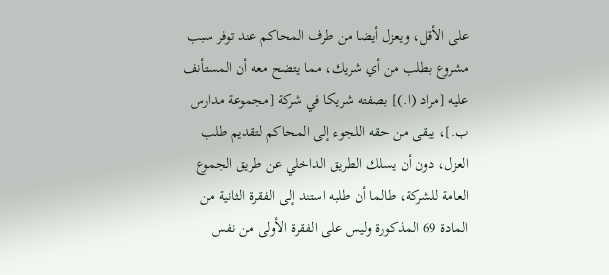على الأقل، ويعزل أيضا من طرف المحاكم عند توفر سبب مشروع بطلب من أي شريك، مما يتضح معه أن المستأنف عليه [مراد (ا.)] بصفته شريكا في شركة [مجموعة مدارس ب.]، يبقى من حقه اللجوء إلى المحاكم لتقديم طلب العزل، دون أن يسلك الطريق الداخلي عن طريق الجموع العامة للشركة، طالما أن طلبه استند إلى الفقرة الثانية من المادة 69 المذكورة وليس على الفقرة الأولى من نفس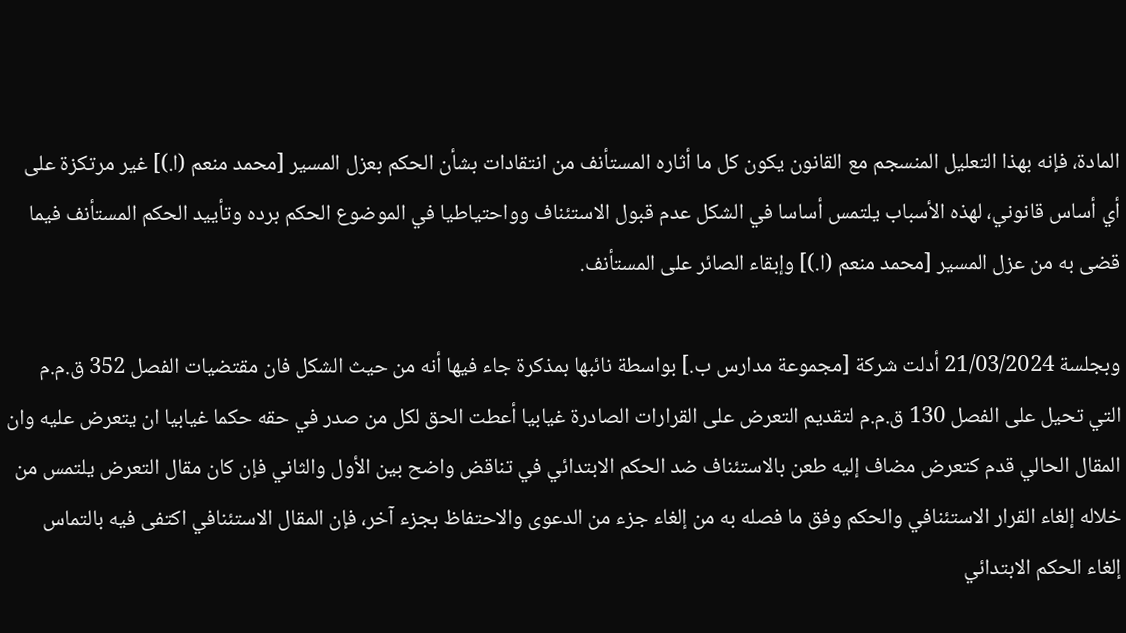المادة، فإنه بهذا التعليل المنسجم مع القانون يكون كل ما أثاره المستأنف من انتقادات بشأن الحكم بعزل المسير [محمد منعم (ا.)] غير مرتكزة على أي أساس قانوني، لهذه الأسباب يلتمس أساسا في الشكل عدم قبول الاستئناف وواحتياطيا في الموضوع الحكم برده وتأييد الحكم المستأنف فيما قضى به من عزل المسير [محمد منعم (ا.)] وإبقاء الصائر على المستأنف.

وبجلسة 21/03/2024 أدلت شركة [مجموعة مدارس ب.] بواسطة نائبها بمذكرة جاء فيها أنه من حيث الشكل فان مقتضيات الفصل 352 ق.م.م التي تحيل على الفصل 130 ق.م.م لتقديم التعرض على القرارات الصادرة غيابيا أعطت الحق لكل من صدر في حقه حكما غيابيا ان يتعرض عليه وان المقال الحالي قدم كتعرض مضاف إليه طعن بالاستئناف ضد الحكم الابتدائي في تناقض واضح بين الأول والثاني فإن كان مقال التعرض يلتمس من خلاله إلغاء القرار الاستئنافي والحكم وفق ما فصله به من إلغاء جزء من الدعوى والاحتفاظ بجزء آخر، فإن المقال الاستئنافي اكتفى فيه بالتماس إلغاء الحكم الابتدائي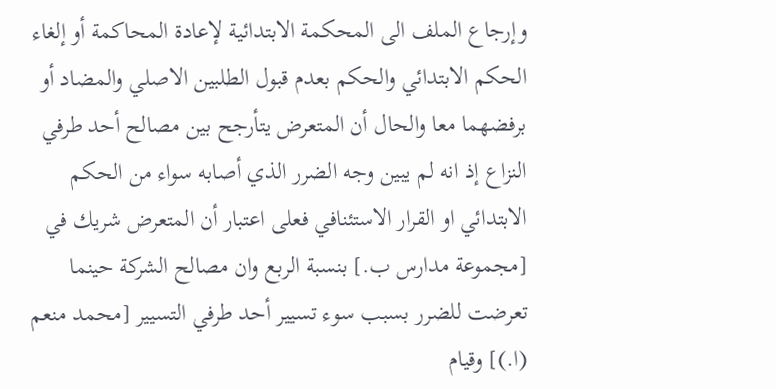وإرجاع الملف الى المحكمة الابتدائية لإعادة المحاكمة أو إلغاء الحكم الابتدائي والحكم بعدم قبول الطلبين الاصلي والمضاد أو برفضهما معا والحال أن المتعرض يتأرجح بين مصالح أحد طرفي النزاع إذ انه لم يبين وجه الضرر الذي أصابه سواء من الحكم الابتدائي او القرار الاستئنافي فعلى اعتبار أن المتعرض شريك في [مجموعة مدارس ب.] بنسبة الربع وان مصالح الشركة حينما تعرضت للضرر بسبب سوء تسيير أحد طرفي التسيير [محمد منعم (ا.)] وقيام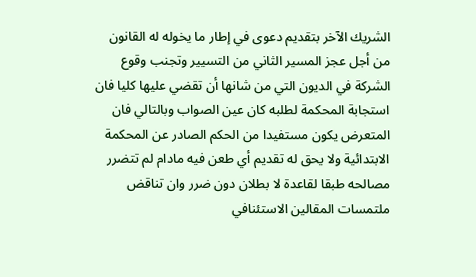الشريك الآخر بتقديم دعوى في إطار ما يخوله له القانون من أجل عجز المسير الثاني من التسيير وتجنب وقوع الشركة في الديون التي من شانها أن تقضي عليها كليا فان استجابة المحكمة لطلبه كان عين الصواب وبالتالي فان المتعرض يكون مستفيدا من الحكم الصادر عن المحكمة الابتدائية ولا يحق له تقديم أي طعن فيه مادام لم تتضرر مصالحه طبقا لقاعدة لا بطلان دون ضرر وان تناقض ملتمسات المقالين الاستئنافي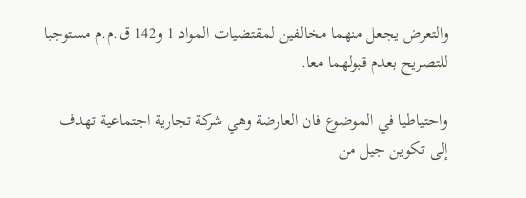والتعرض يجعل منهما مخالفين لمقتضيات المواد 1 و142 ق.م.م مستوجبا للتصريح بعدم قبولهما معا.

واحتياطيا في الموضوع فان العارضة وهي شركة تجارية اجتماعية تهدف إلى تكوين جيل من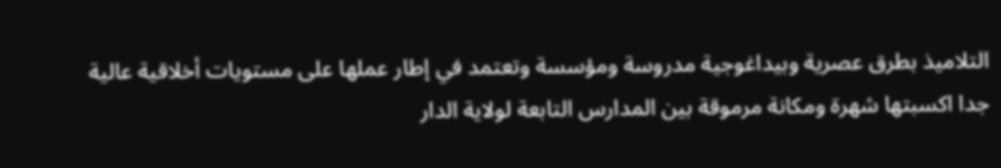التلاميذ بطرق عصرية وبيداغوجية مدروسة ومؤسسة وتعتمد في إطار عملها على مستويات أخلاقية عالية جدا اكسبتها شهرة ومكانة مرموقة بين المدارس التابعة لولاية الدار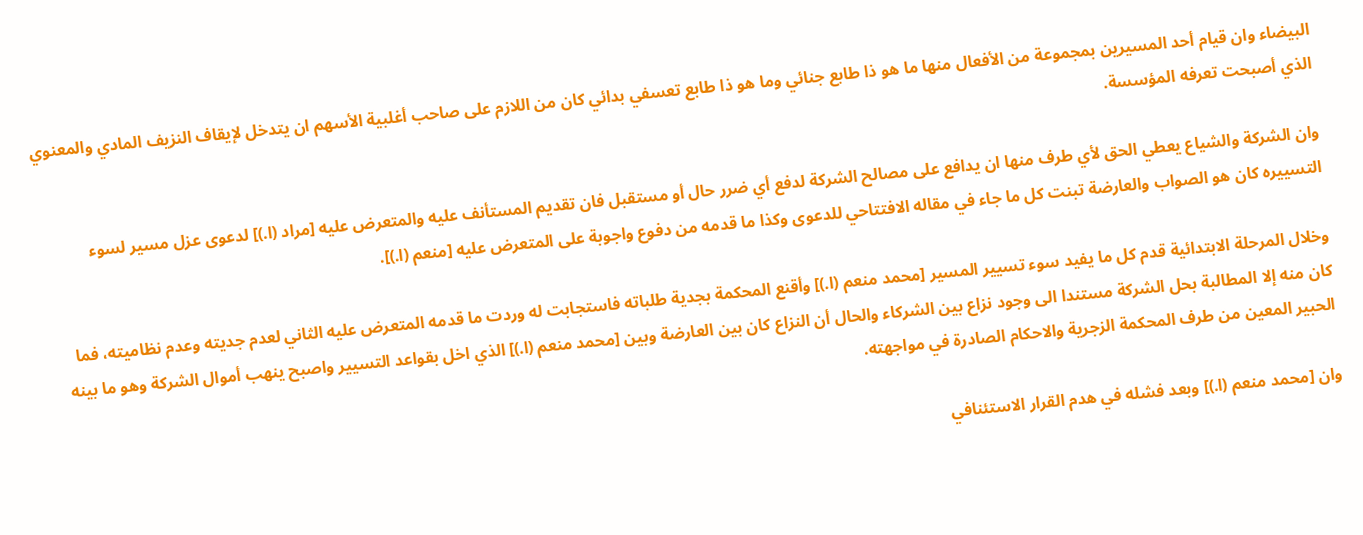البيضاء وان قيام أحد المسيرين بمجموعة من الأفعال منها ما هو ذا طابع جنائي وما هو ذا طابع تعسفي بدائي كان من اللازم على صاحب أغلبية الأسهم ان يتدخل لإيقاف النزيف المادي والمعنوي الذي أصبحت تعرفه المؤسسة.

وان الشركة والشياع يعطي الحق لأي طرف منها ان يدافع على مصالح الشركة لدفع أي ضرر حال أو مستقبل فان تقديم المستأنف عليه والمتعرض عليه [مراد (ا.)] لدعوى عزل مسير لسوء التسييره كان هو الصواب والعارضة تبنت كل ما جاء في مقاله الافتتاحي للدعوى وكذا ما قدمه من دفوع واجوبة على المتعرض عليه [منعم (ا.)].

وخلال المرحلة الابتدائية قدم كل ما يفيد سوء تسيير المسير [محمد منعم (ا.)] وأقنع المحكمة بجدية طلباته فاستجابت له وردت ما قدمه المتعرض عليه الثاني لعدم جديته وعدم نظاميته، فما كان منه إلا المطالبة بحل الشركة مستندا الى وجود نزاع بين الشركاء والحال أن النزاع كان بين العارضة وبين [محمد منعم (ا.)] الذي اخل بقواعد التسيير واصبح ينهب أموال الشركة وهو ما بينه الحبير المعين من طرف المحكمة الزجرية والاحكام الصادرة في مواجهته.

وان [محمد منعم (ا.)] وبعد فشله في هدم القرار الاستئنافي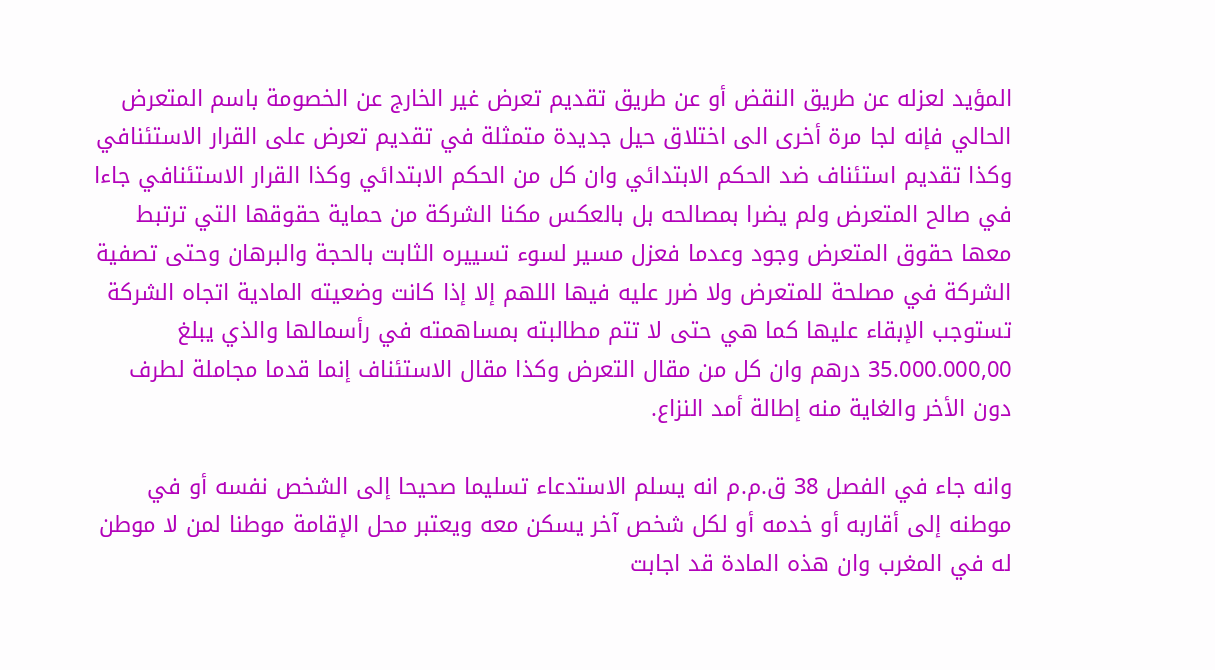المؤيد لعزله عن طريق النقض أو عن طريق تقديم تعرض غير الخارج عن الخصومة باسم المتعرض الحالي فإنه لجا مرة أخرى الى اختلاق حيل جديدة متمثلة في تقديم تعرض على القرار الاستئنافي وكذا تقديم استئناف ضد الحكم الابتدائي وان كل من الحكم الابتدائي وكذا القرار الاستئنافي جاءا في صالح المتعرض ولم يضرا بمصالحه بل بالعكس مكنا الشركة من حماية حقوقها التي ترتبط معها حقوق المتعرض وجود وعدما فعزل مسير لسوء تسييره الثابت بالحجة والبرهان وحتى تصفية الشركة في مصلحة للمتعرض ولا ضرر عليه فيها اللهم إلا إذا كانت وضعيته المادية اتجاه الشركة تستوجب الإبقاء عليها كما هي حتى لا تتم مطالبته بمساهمته في رأسمالها والذي يبلغ 35.000.000,00 درهم وان كل من مقال التعرض وكذا مقال الاستئناف إنما قدما مجاملة لطرف دون الأخر والغاية منه إطالة أمد النزاع.

وانه جاء في الفصل 38 ق.م.م انه يسلم الاستدعاء تسليما صحيحا إلى الشخص نفسه أو في موطنه إلى أقاربه أو خدمه أو لكل شخص آخر يسكن معه ويعتبر محل الإقامة موطنا لمن لا موطن له في المغرب وان هذه المادة قد اجابت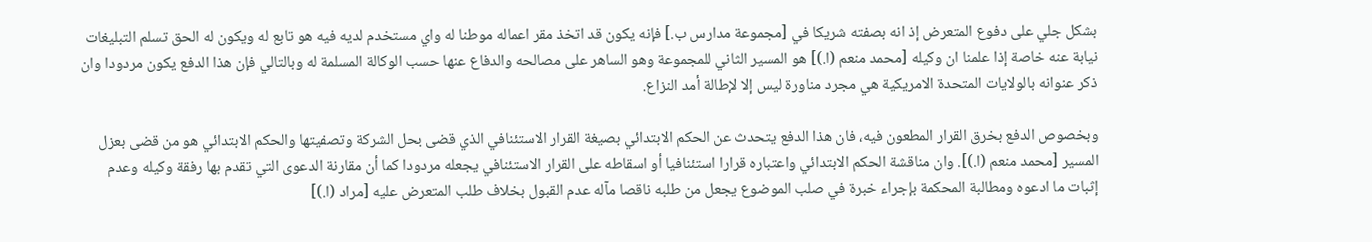بشكل جلي على دفوع المتعرض إذ انه بصفته شريكا في [مجموعة مدارس ب.] فإنه يكون قد اتخذ مقر اعماله موطنا له واي مستخدم لديه فيه هو تابع له ويكون له الحق تسلم التبليغات نيابة عنه خاصة إذا علمنا ان وكيله [محمد منعم (ا.)] هو المسير الثاني للمجموعة وهو الساهر على مصالحه والدفاع عنها حسب الوكالة المسلمة له وبالتالي فإن هذا الدفع يكون مردودا وان ذكر عنوانه بالولايات المتحدة الامريكية هي مجرد مناورة ليس إلا لإطالة أمد النزاع.

وبخصوص الدفع بخرق القرار المطعون فيه، فان هذا الدفع يتحدث عن الحكم الابتدائي بصيغة القرار الاستئنافي الذي قضى بحل الشركة وتصفيتها والحكم الابتدائي هو من قضى بعزل المسير [محمد منعم (ا.)]. وان مناقشة الحكم الابتدائي واعتباره قرارا استئنافيا أو اسقاطه على القرار الاستئنافي يجعله مردودا كما أن مقارنة الدعوى التي تقدم بها رفقة وكيله وعدم إثبات ما ادعوه ومطالبة المحكمة بإجراء خبرة في صلب الموضوع يجعل من طلبه ناقصا مآله عدم القبول بخلاف طلب المتعرض عليه [مراد (ا.)]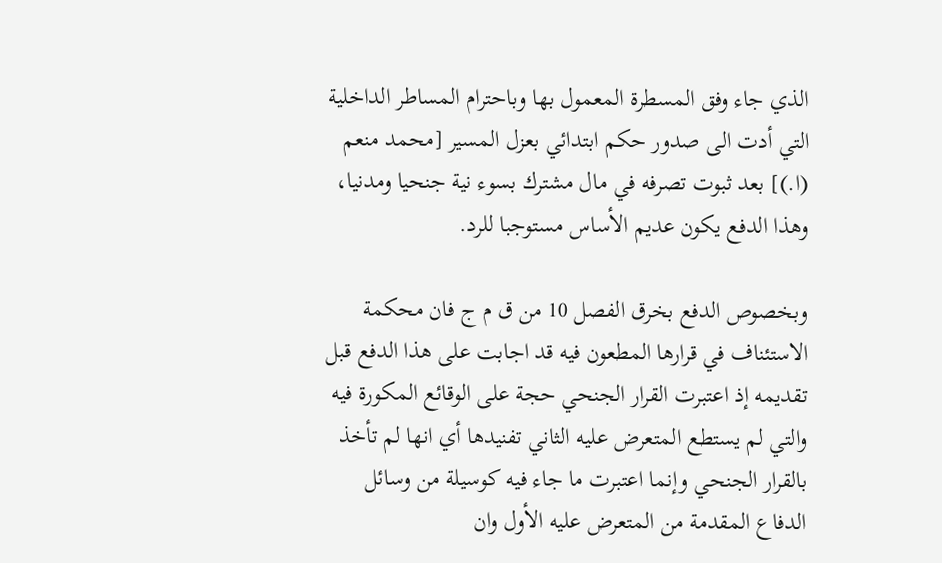الذي جاء وفق المسطرة المعمول بها وباحترام المساطر الداخلية التي أدت الى صدور حكم ابتدائي بعزل المسير [محمد منعم (ا.)] بعد ثبوت تصرفه في مال مشترك بسوء نية جنحيا ومدنيا، وهذا الدفع يكون عديم الأساس مستوجبا للرد.

وبخصوص الدفع بخرق الفصل 10 من ق م ج فان محكمة الاستئناف في قرارها المطعون فيه قد اجابت على هذا الدفع قبل تقديمه إذ اعتبرت القرار الجنحي حجة على الوقائع المكورة فيه والتي لم يستطع المتعرض عليه الثاني تفنيدها أي انها لم تأخذ بالقرار الجنحي وإنما اعتبرت ما جاء فيه كوسيلة من وسائل الدفاع المقدمة من المتعرض عليه الأول وان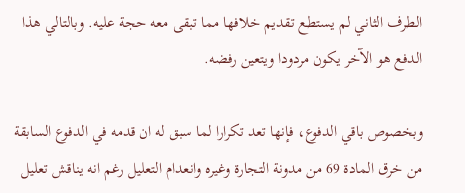الطرف الثاني لم يستطع تقديم خلافها مما تبقى معه حجة عليه. وبالتالي هذا الدفع هو الآخر يكون مردودا ويتعين رفضه.

وبخصوص باقي الدفوع، فإنها تعد تكرارا لما سبق له ان قدمه في الدفوع السابقة من خرق المادة 69 من مدونة التجارة وغيره وانعدام التعليل رغم انه يناقش تعليل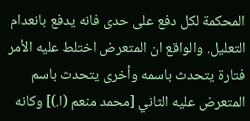المحكمة لكل دفع على حدى فانه يدفع بانعدام التعليل. والواقع ان المتعرض اختلط عليه الأمر فتارة يتحدث باسمه وأخرى يتحدث باسم المتعرض عليه الثاني [محمد منعم (ا.)] وكانه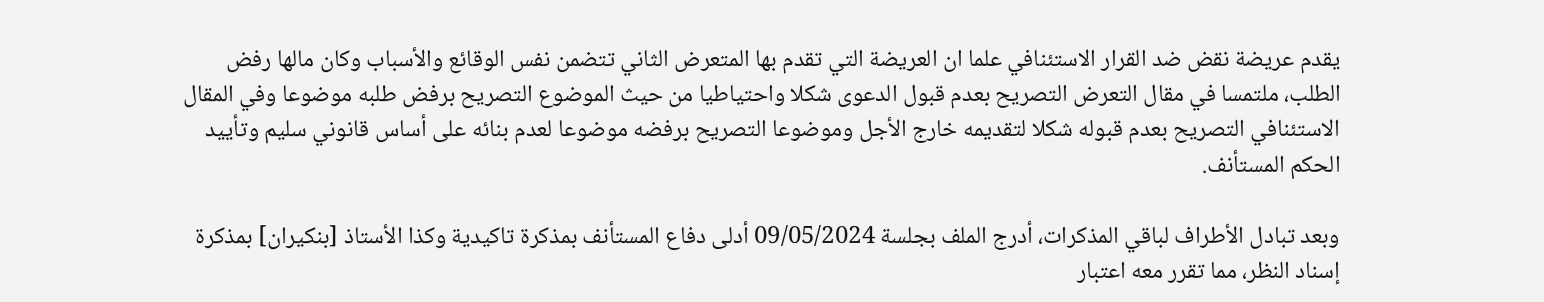يقدم عريضة نقض ضد القرار الاستئنافي علما ان العريضة التي تقدم بها المتعرض الثاني تتضمن نفس الوقائع والأسباب وكان مالها رفض الطلب، ملتمسا في مقال التعرض التصريح بعدم قبول الدعوى شكلا واحتياطيا من حيث الموضوع التصريح برفض طلبه موضوعا وفي المقال الاستئنافي التصريح بعدم قبوله شكلا لتقديمه خارج الأجل وموضوعا التصريح برفضه موضوعا لعدم بنائه على أساس قانوني سليم وتأييد الحكم المستأنف.

وبعد تبادل الأطراف لباقي المذكرات، أدرج الملف بجلسة 09/05/2024 أدلى دفاع المستأنف بمذكرة تاكيدية وكذا الأستاذ [بنكيران] بمذكرة إسناد النظر، مما تقرر معه اعتبار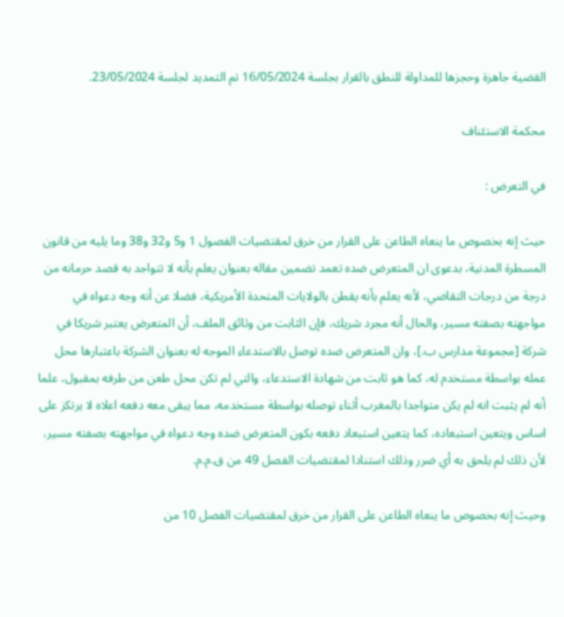القضية جاهزة وحجزها للمداولة للنطق بالقرار بجلسة 16/05/2024 تم التمديد لجلسة 23/05/2024.

محكمة الاستئناف

في التعرض :

حيث إنه بخصوص ما ينعاه الطاعن على القرار من خرق لمقتضيات الفصول 1 و5 و32 و38 وما يليه من قانون المسطرة المدنية، بدعوى ان المتعرض ضده تعمد تضمين مقاله بعنوان يعلم بأنه لا تتواجد به قصد حرمانه من درجة من درجات التقاضي، لأنه يعلم بأنه يقطن بالولايات المتحدة الأمريكية، فضلا عن أنه وجه دعواه في مواجهته بصفته مسير، والحال أنه مجرد شريك، فإن الثابت من وثائق الملف، أن المتعرض يعتبر شريكا في شركة [مجموعة مدارس ب.]، وان المتعرض ضده توصل بالاستدعاء الموجه له بعنوان الشركة باعتبارها محل عمله بواسطة مستخدم له، كما هو ثابت من شهادة الاستدعاء، والتي لم تكن محل طعن من طرفه بمقبول، علما أنه لم يثبت انه لم يكن متواجدا بالمغرب أثناء توصله بواسطة مستخدمه، مما يبقى معه دفعه اعلاه لا يرتكز على اساس ويتعين استبعاده، كما يتعين استبعاد دفعه بكون المتعرض ضده وجه دعواه في مواجهته بصفته مسير، لأن ذلك لم يلحق به أي ضرر وذلك استنادا لمقتضيات الفصل 49 من ق.م.م.

وحيث إنه بخصوص ما ينعاه الطاعن على القرار من خرق لمقتضيات الفصل 10 من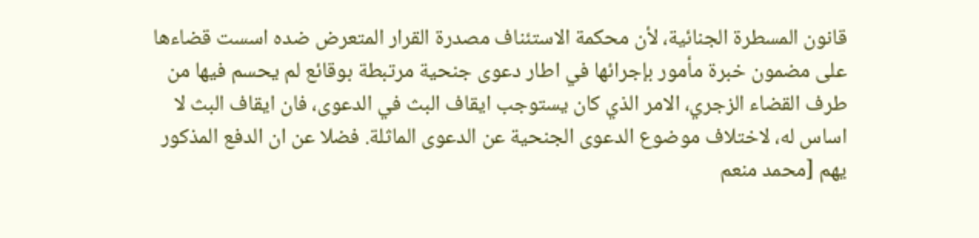قانون المسطرة الجنائية، لأن محكمة الاستئناف مصدرة القرار المتعرض ضده اسست قضاءها على مضمون خبرة مأمور بإجرائها في اطار دعوى جنحية مرتبطة بوقائع لم يحسم فيها من طرف القضاء الزجري، الامر الذي كان يستوجب ايقاف البث في الدعوى، فان ايقاف البث لا اساس له، لاختلاف موضوع الدعوى الجنحية عن الدعوى الماثلة. فضلا عن ان الدفع المذكور يهم [محمد منعم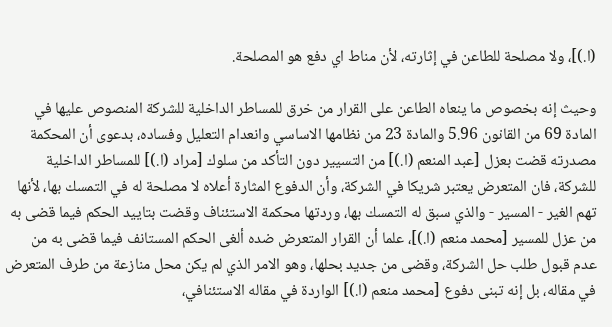(ا.)]، ولا مصلحة للطاعن في إثارته، لأن مناط اي دفع هو المصلحة.

وحيث إنه بخصوص ما ينعاه الطاعن على القرار من خرق للمساطر الداخلية للشركة المنصوص عليها في المادة 69 من القانون 5.96 والمادة 23 من نظامها الاساسي وانعدام التعليل وفساده، بدعوى أن المحكمة مصدرته قضت بعزل [عبد المنعم (ا.)] من التسيير دون التأكد من سلوك [مراد (ا.)] للمساطر الداخلية للشركة، فان المتعرض يعتبر شريكا في الشركة، وأن الدفوع المثارة أعلاه لا مصلحة له في التمسك بها، لأنها تهم الغير - المسير - والذي سبق له التمسك بها، وردتها محكمة الاستئناف وقضت بتاييد الحكم فيما قضى به من عزل للمسير [محمد منعم (ا.)]، علما أن القرار المتعرض ضده ألغى الحكم المستانف فيما قضى به من عدم قبول طلب حل الشركة، وقضى من جديد بحلها، وهو الامر الذي لم يكن محل منازعة من طرف المتعرض في مقاله، بل إنه تبنى دفوع [محمد منعم (ا.)] الواردة في مقاله الاستئنافي،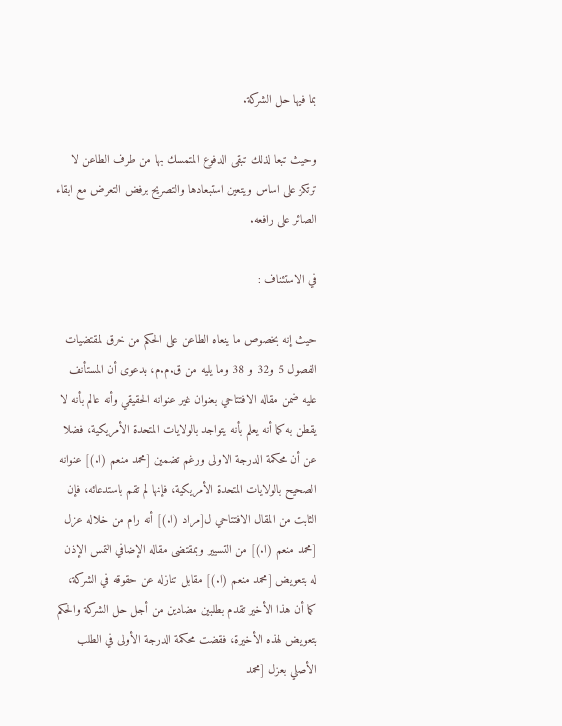بما فيها حل الشركة.

وحيث تبعا لذلك تبقى الدفوع المتمسك بها من طرف الطاعن لا ترتكز على اساس ويتعين استبعادها والتصريح برفض التعرض مع ابقاء الصائر على رافعه.

في الاستئناف :

حيث إنه بخصوص ما ينعاه الطاعن على الحكم من خرق لمقتضيات الفصول 5 و32 و 38 وما يليه من ق.م.م، بدعوى أن المستأنف عليه ضمن مقاله الافتتاحي بعنوان غير عنوانه الحقيقي وأنه عالم بأنه لا يقطن به كما أنه يعلم بأنه يتواجد بالولايات المتحدة الأمريكية، فضلا عن أن محكمة الدرجة الاولى ورغم تضمين [محمد منعم (ا.)] عنوانه الصحيح بالولايات المتحدة الأمريكية، فإنها لم تقم باستدعائه، فإن الثابت من المقال الافتتاحي ل[مراد (ا.)] أنه رام من خلاله عزل [محمد منعم (ا.)] من التسيير وبمقتضى مقاله الإضافي التمس الإذن له بتعويض [محمد منعم (ا.)] مقابل تنازله عن حقوقه في الشركة، كما أن هذا الأخير تقدم بطلبين مضادين من أجل حل الشركة والحكم بتعويض لهذه الأخيرة، فقضت محكمة الدرجة الأولى في الطلب الأصلي بعزل [محمد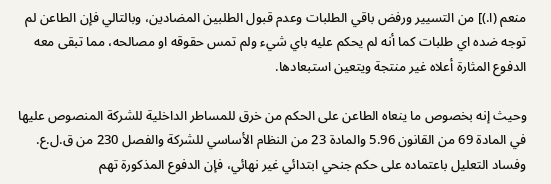منعم (ا.)] من التسيير ورفض باقي الطلبات وعدم قبول الطلبين المضادين، وبالتالي فإن الطاعن لم توجه ضده اي طلبات كما أنه لم يحكم عليه باي شيء ولم تمس حقوقه او مصالحه، مما تبقى معه الدفوع المثارة أعلاه غير منتجة ويتعين استبعادها.

وحيث إنه بخصوص ما ينعاه الطاعن على الحكم من خرق للمساطر الداخلية للشركة المنصوص عليها في المادة 69 من القانون 5.96 والمادة 23 من النظام الأساسي للشركة والفصل 230 من ق.ل.ع. وفساد التعليل باعتماده على حكم جنحي ابتدائي غير نهائي، فإن الدفوع المذكورة تهم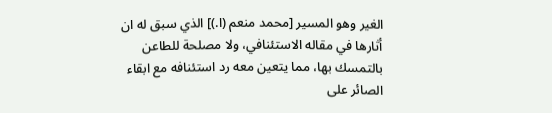الغير وهو المسير [محمد منعم (ا.)] الذي سبق له ان أثارها في مقاله الاستئنافي، ولا مصلحة للطاعن بالتمسك بها، مما يتعين معه رد استئنافه مع ابقاء الصائر على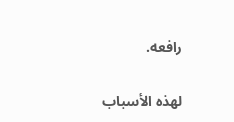رافعه.

لهذه الأسباب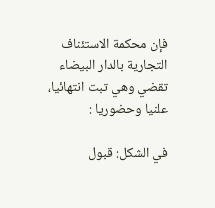فإن محكمة الاستئناف التجارية بالدار البيضاء تقضي وهي تبت انتهائيا، علنيا وحضوريا :

في الشكل: قبول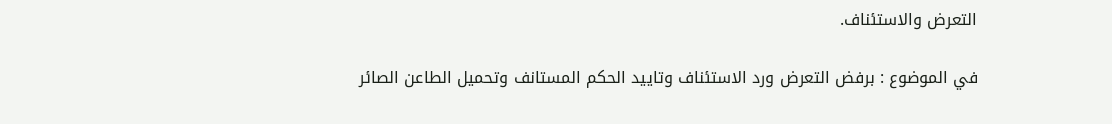التعرض والاستئناف.

في الموضوع : برفض التعرض ورد الاستئناف وتاييد الحكم المستانف وتحميل الطاعن الصائر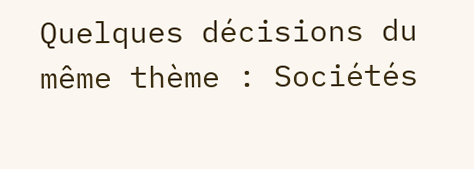Quelques décisions du même thème : Sociétés